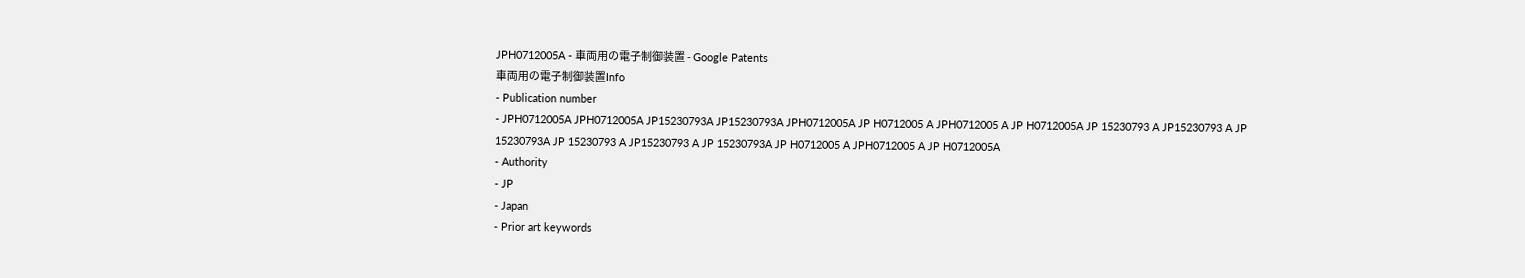JPH0712005A - 車両用の電子制御装置 - Google Patents
車両用の電子制御装置Info
- Publication number
- JPH0712005A JPH0712005A JP15230793A JP15230793A JPH0712005A JP H0712005 A JPH0712005 A JP H0712005A JP 15230793 A JP15230793 A JP 15230793A JP 15230793 A JP15230793 A JP 15230793A JP H0712005 A JPH0712005 A JP H0712005A
- Authority
- JP
- Japan
- Prior art keywords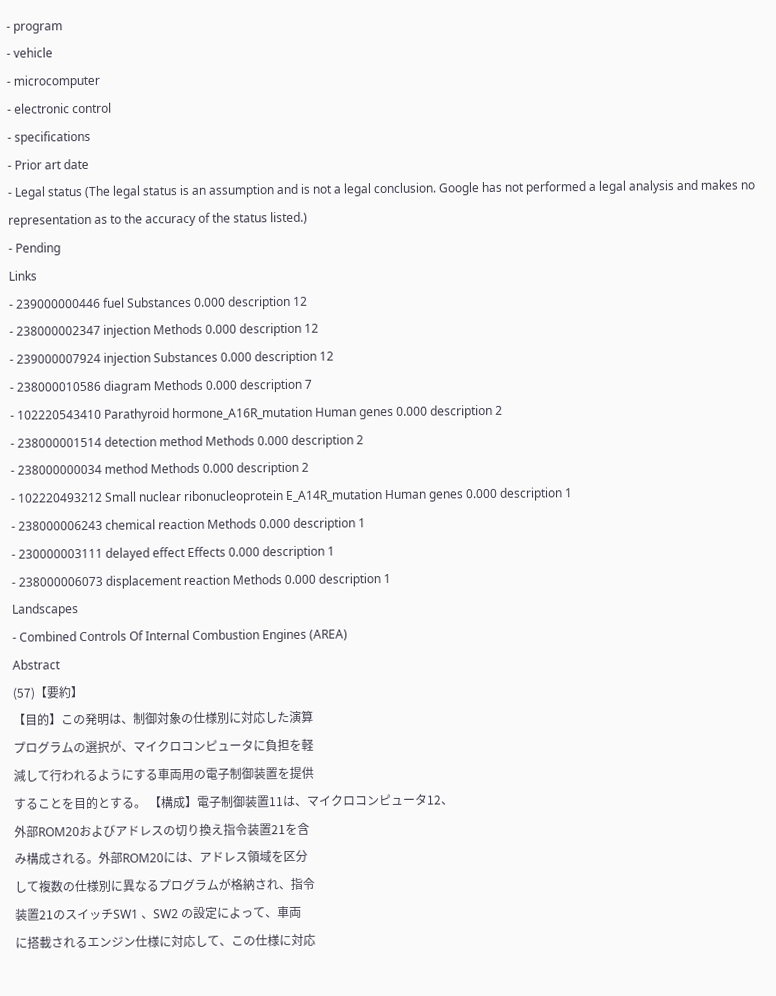- program
- vehicle
- microcomputer
- electronic control
- specifications
- Prior art date
- Legal status (The legal status is an assumption and is not a legal conclusion. Google has not performed a legal analysis and makes no representation as to the accuracy of the status listed.)
- Pending
Links
- 239000000446 fuel Substances 0.000 description 12
- 238000002347 injection Methods 0.000 description 12
- 239000007924 injection Substances 0.000 description 12
- 238000010586 diagram Methods 0.000 description 7
- 102220543410 Parathyroid hormone_A16R_mutation Human genes 0.000 description 2
- 238000001514 detection method Methods 0.000 description 2
- 238000000034 method Methods 0.000 description 2
- 102220493212 Small nuclear ribonucleoprotein E_A14R_mutation Human genes 0.000 description 1
- 238000006243 chemical reaction Methods 0.000 description 1
- 230000003111 delayed effect Effects 0.000 description 1
- 238000006073 displacement reaction Methods 0.000 description 1
Landscapes
- Combined Controls Of Internal Combustion Engines (AREA)
Abstract
(57)【要約】
【目的】この発明は、制御対象の仕様別に対応した演算
プログラムの選択が、マイクロコンピュータに負担を軽
減して行われるようにする車両用の電子制御装置を提供
することを目的とする。 【構成】電子制御装置11は、マイクロコンピュータ12、
外部ROM20およびアドレスの切り換え指令装置21を含
み構成される。外部ROM20には、アドレス領域を区分
して複数の仕様別に異なるプログラムが格納され、指令
装置21のスイッチSW1 、SW2 の設定によって、車両
に搭載されるエンジン仕様に対応して、この仕様に対応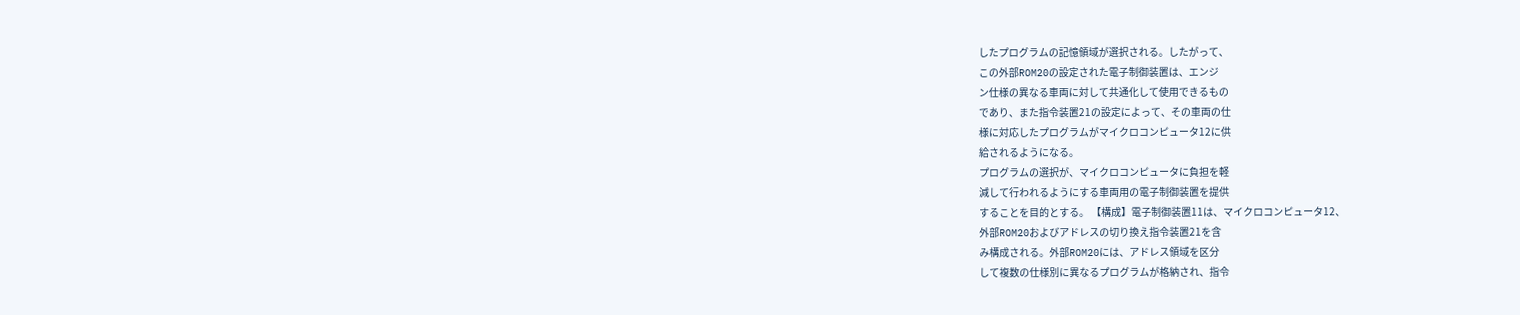したプログラムの記憶領域が選択される。したがって、
この外部ROM20の設定された電子制御装置は、エンジ
ン仕様の異なる車両に対して共通化して使用できるもの
であり、また指令装置21の設定によって、その車両の仕
様に対応したプログラムがマイクロコンピュータ12に供
給されるようになる。
プログラムの選択が、マイクロコンピュータに負担を軽
減して行われるようにする車両用の電子制御装置を提供
することを目的とする。 【構成】電子制御装置11は、マイクロコンピュータ12、
外部ROM20およびアドレスの切り換え指令装置21を含
み構成される。外部ROM20には、アドレス領域を区分
して複数の仕様別に異なるプログラムが格納され、指令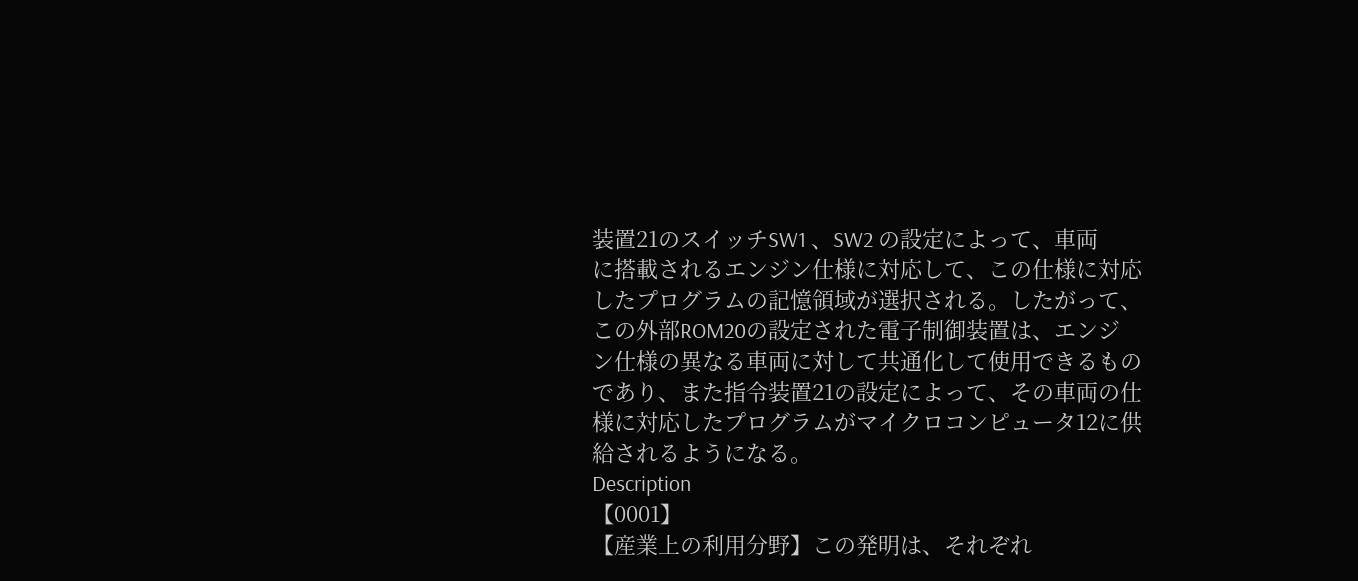装置21のスイッチSW1 、SW2 の設定によって、車両
に搭載されるエンジン仕様に対応して、この仕様に対応
したプログラムの記憶領域が選択される。したがって、
この外部ROM20の設定された電子制御装置は、エンジ
ン仕様の異なる車両に対して共通化して使用できるもの
であり、また指令装置21の設定によって、その車両の仕
様に対応したプログラムがマイクロコンピュータ12に供
給されるようになる。
Description
【0001】
【産業上の利用分野】この発明は、それぞれ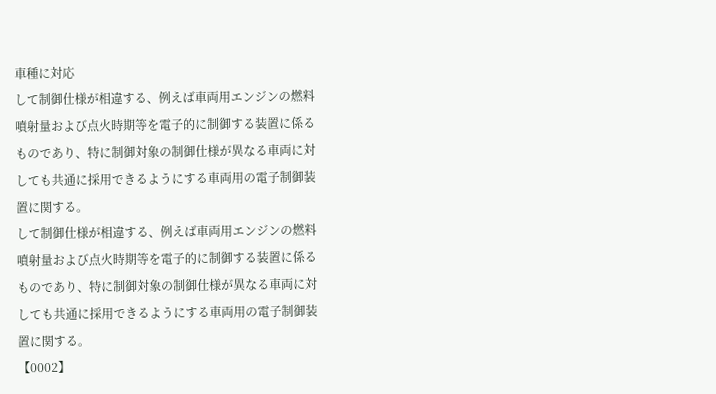車種に対応
して制御仕様が相違する、例えば車両用エンジンの燃料
噴射量および点火時期等を電子的に制御する装置に係る
ものであり、特に制御対象の制御仕様が異なる車両に対
しても共通に採用できるようにする車両用の電子制御装
置に関する。
して制御仕様が相違する、例えば車両用エンジンの燃料
噴射量および点火時期等を電子的に制御する装置に係る
ものであり、特に制御対象の制御仕様が異なる車両に対
しても共通に採用できるようにする車両用の電子制御装
置に関する。
【0002】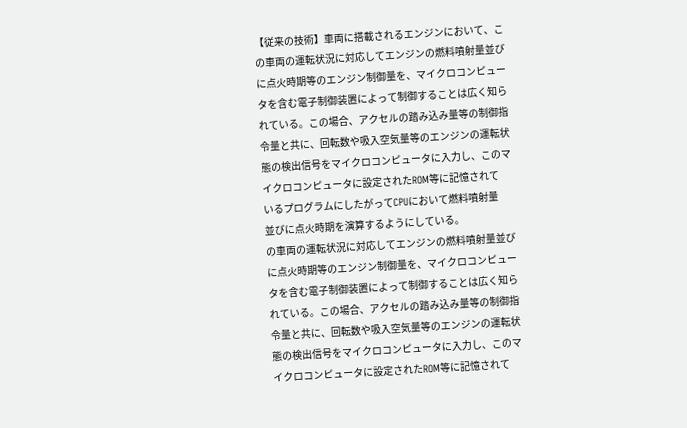【従来の技術】車両に搭載されるエンジンにおいて、こ
の車両の運転状況に対応してエンジンの燃料噴射量並び
に点火時期等のエンジン制御量を、マイクロコンピュー
タを含む電子制御装置によって制御することは広く知ら
れている。この場合、アクセルの踏み込み量等の制御指
令量と共に、回転数や吸入空気量等のエンジンの運転状
態の検出信号をマイクロコンピュータに入力し、このマ
イクロコンピュータに設定されたROM等に記憶されて
いるプログラムにしたがってCPUにおいて燃料噴射量
並びに点火時期を演算するようにしている。
の車両の運転状況に対応してエンジンの燃料噴射量並び
に点火時期等のエンジン制御量を、マイクロコンピュー
タを含む電子制御装置によって制御することは広く知ら
れている。この場合、アクセルの踏み込み量等の制御指
令量と共に、回転数や吸入空気量等のエンジンの運転状
態の検出信号をマイクロコンピュータに入力し、このマ
イクロコンピュータに設定されたROM等に記憶されて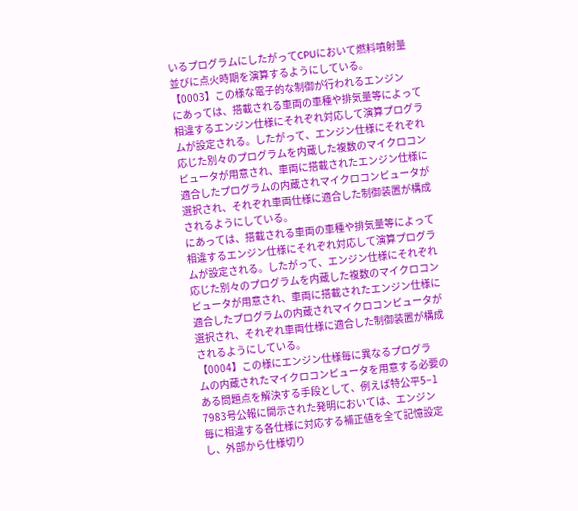いるプログラムにしたがってCPUにおいて燃料噴射量
並びに点火時期を演算するようにしている。
【0003】この様な電子的な制御が行われるエンジン
にあっては、搭載される車両の車種や排気量等によって
相違するエンジン仕様にそれぞれ対応して演算プログラ
ムが設定される。したがって、エンジン仕様にそれぞれ
応じた別々のプログラムを内蔵した複数のマイクロコン
ピュータが用意され、車両に搭載されたエンジン仕様に
適合したプログラムの内蔵されマイクロコンピュータが
選択され、それぞれ車両仕様に適合した制御装置が構成
されるようにしている。
にあっては、搭載される車両の車種や排気量等によって
相違するエンジン仕様にそれぞれ対応して演算プログラ
ムが設定される。したがって、エンジン仕様にそれぞれ
応じた別々のプログラムを内蔵した複数のマイクロコン
ピュータが用意され、車両に搭載されたエンジン仕様に
適合したプログラムの内蔵されマイクロコンピュータが
選択され、それぞれ車両仕様に適合した制御装置が構成
されるようにしている。
【0004】この様にエンジン仕様毎に異なるプログラ
ムの内蔵されたマイクロコンピュータを用意する必要の
ある問題点を解決する手段として、例えば特公平5−1
7983号公報に開示された発明においては、エンジン
毎に相違する各仕様に対応する補正値を全て記憶設定
し、外部から仕様切り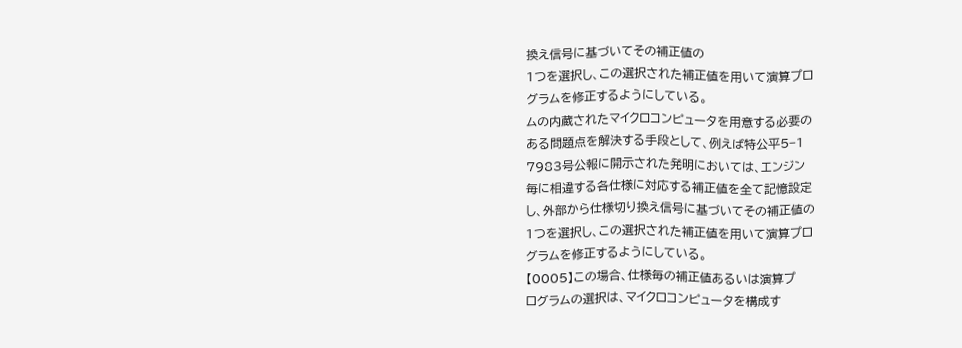換え信号に基づいてその補正値の
1つを選択し、この選択された補正値を用いて演算プロ
グラムを修正するようにしている。
ムの内蔵されたマイクロコンピュータを用意する必要の
ある問題点を解決する手段として、例えば特公平5−1
7983号公報に開示された発明においては、エンジン
毎に相違する各仕様に対応する補正値を全て記憶設定
し、外部から仕様切り換え信号に基づいてその補正値の
1つを選択し、この選択された補正値を用いて演算プロ
グラムを修正するようにしている。
【0005】この場合、仕様毎の補正値あるいは演算プ
ログラムの選択は、マイクロコンピュータを構成す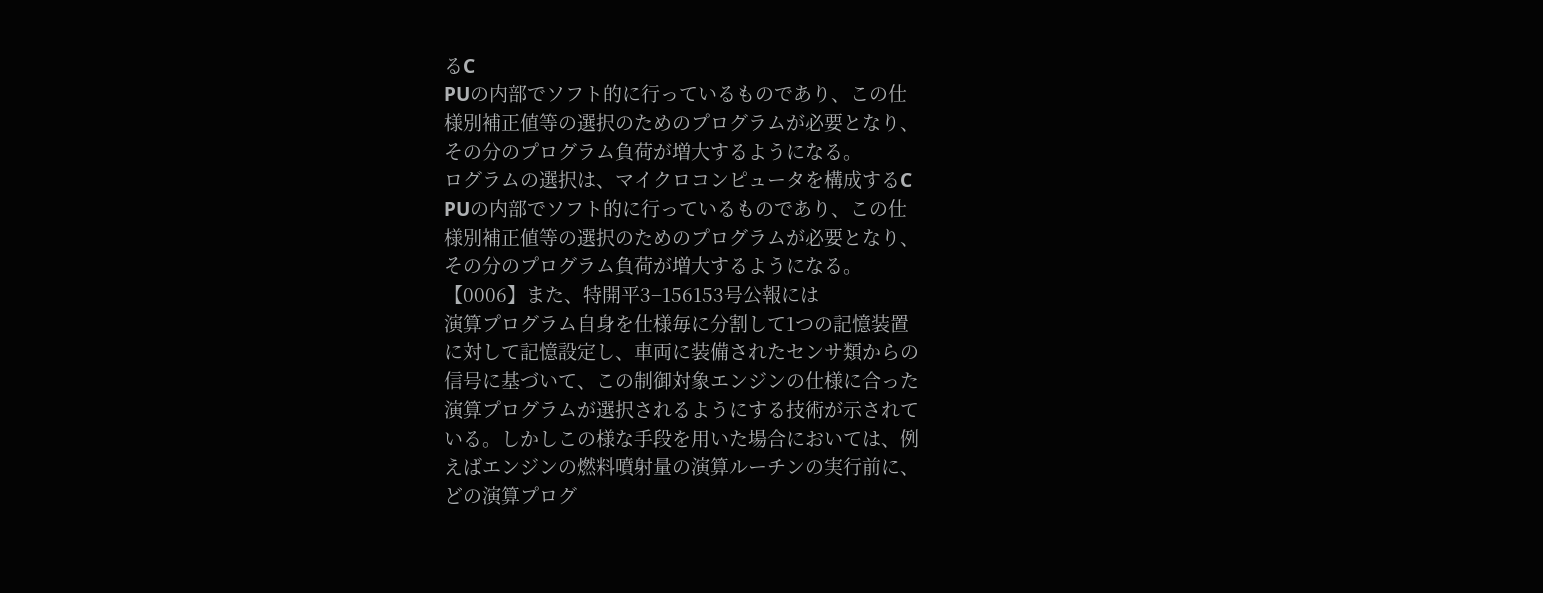るC
PUの内部でソフト的に行っているものであり、この仕
様別補正値等の選択のためのプログラムが必要となり、
その分のプログラム負荷が増大するようになる。
ログラムの選択は、マイクロコンピュータを構成するC
PUの内部でソフト的に行っているものであり、この仕
様別補正値等の選択のためのプログラムが必要となり、
その分のプログラム負荷が増大するようになる。
【0006】また、特開平3−156153号公報には
演算プログラム自身を仕様毎に分割して1つの記憶装置
に対して記憶設定し、車両に装備されたセンサ類からの
信号に基づいて、この制御対象エンジンの仕様に合った
演算プログラムが選択されるようにする技術が示されて
いる。しかしこの様な手段を用いた場合においては、例
えばエンジンの燃料噴射量の演算ルーチンの実行前に、
どの演算プログ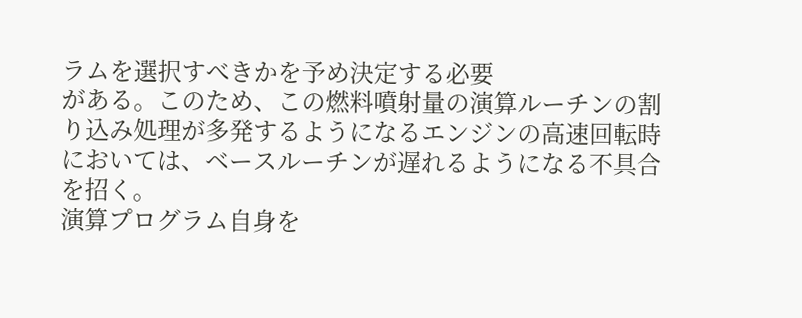ラムを選択すべきかを予め決定する必要
がある。このため、この燃料噴射量の演算ルーチンの割
り込み処理が多発するようになるエンジンの高速回転時
においては、ベースルーチンが遅れるようになる不具合
を招く。
演算プログラム自身を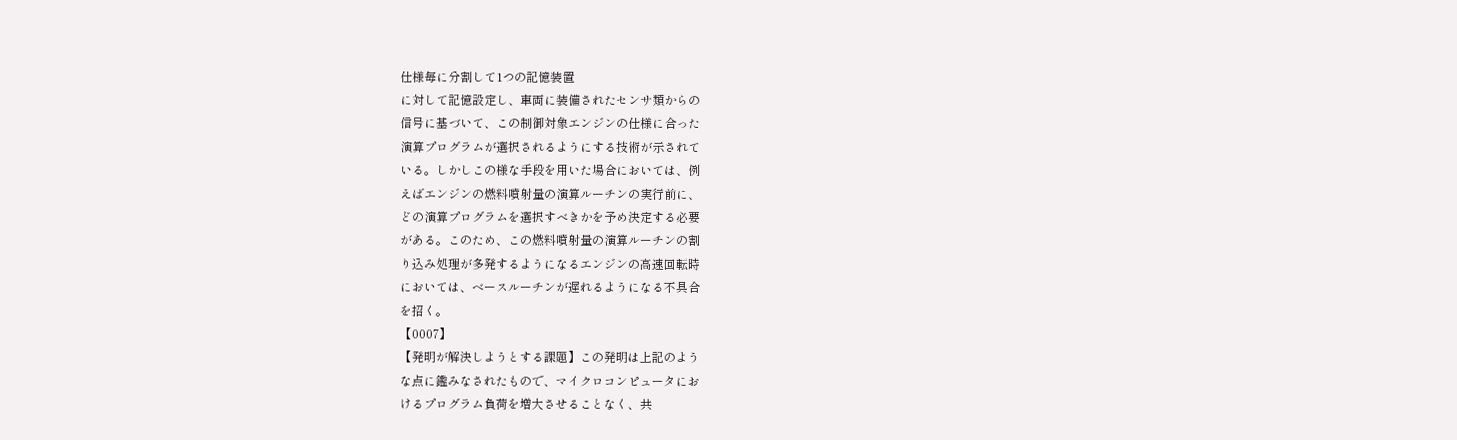仕様毎に分割して1つの記憶装置
に対して記憶設定し、車両に装備されたセンサ類からの
信号に基づいて、この制御対象エンジンの仕様に合った
演算プログラムが選択されるようにする技術が示されて
いる。しかしこの様な手段を用いた場合においては、例
えばエンジンの燃料噴射量の演算ルーチンの実行前に、
どの演算プログラムを選択すべきかを予め決定する必要
がある。このため、この燃料噴射量の演算ルーチンの割
り込み処理が多発するようになるエンジンの高速回転時
においては、ベースルーチンが遅れるようになる不具合
を招く。
【0007】
【発明が解決しようとする課題】この発明は上記のよう
な点に鑑みなされたもので、マイクロコンピュータにお
けるプログラム負荷を増大させることなく、共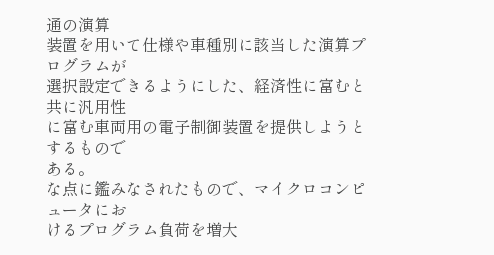通の演算
装置を用いて仕様や車種別に該当した演算プログラムが
選択設定できるようにした、経済性に富むと共に汎用性
に富む車両用の電子制御装置を提供しようとするもので
ある。
な点に鑑みなされたもので、マイクロコンピュータにお
けるプログラム負荷を増大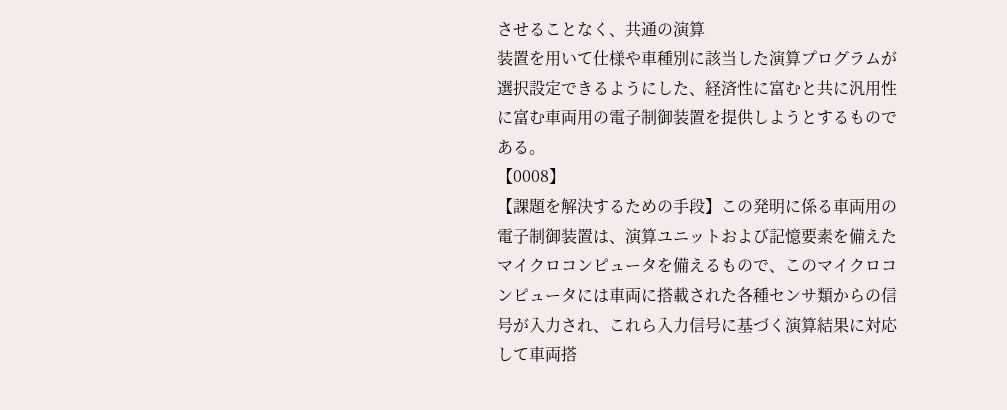させることなく、共通の演算
装置を用いて仕様や車種別に該当した演算プログラムが
選択設定できるようにした、経済性に富むと共に汎用性
に富む車両用の電子制御装置を提供しようとするもので
ある。
【0008】
【課題を解決するための手段】この発明に係る車両用の
電子制御装置は、演算ユニットおよび記憶要素を備えた
マイクロコンピュータを備えるもので、このマイクロコ
ンピュータには車両に搭載された各種センサ類からの信
号が入力され、これら入力信号に基づく演算結果に対応
して車両搭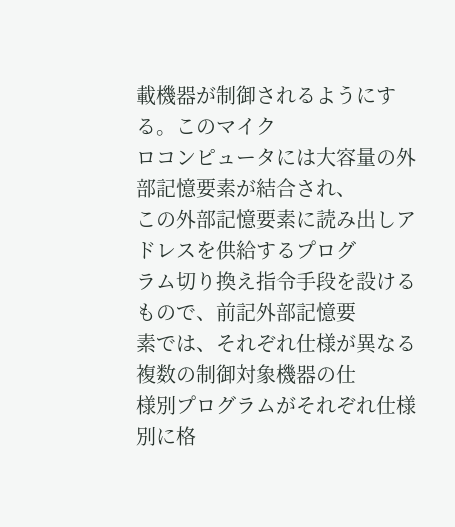載機器が制御されるようにする。このマイク
ロコンピュータには大容量の外部記憶要素が結合され、
この外部記憶要素に読み出しアドレスを供給するプログ
ラム切り換え指令手段を設けるもので、前記外部記憶要
素では、それぞれ仕様が異なる複数の制御対象機器の仕
様別プログラムがそれぞれ仕様別に格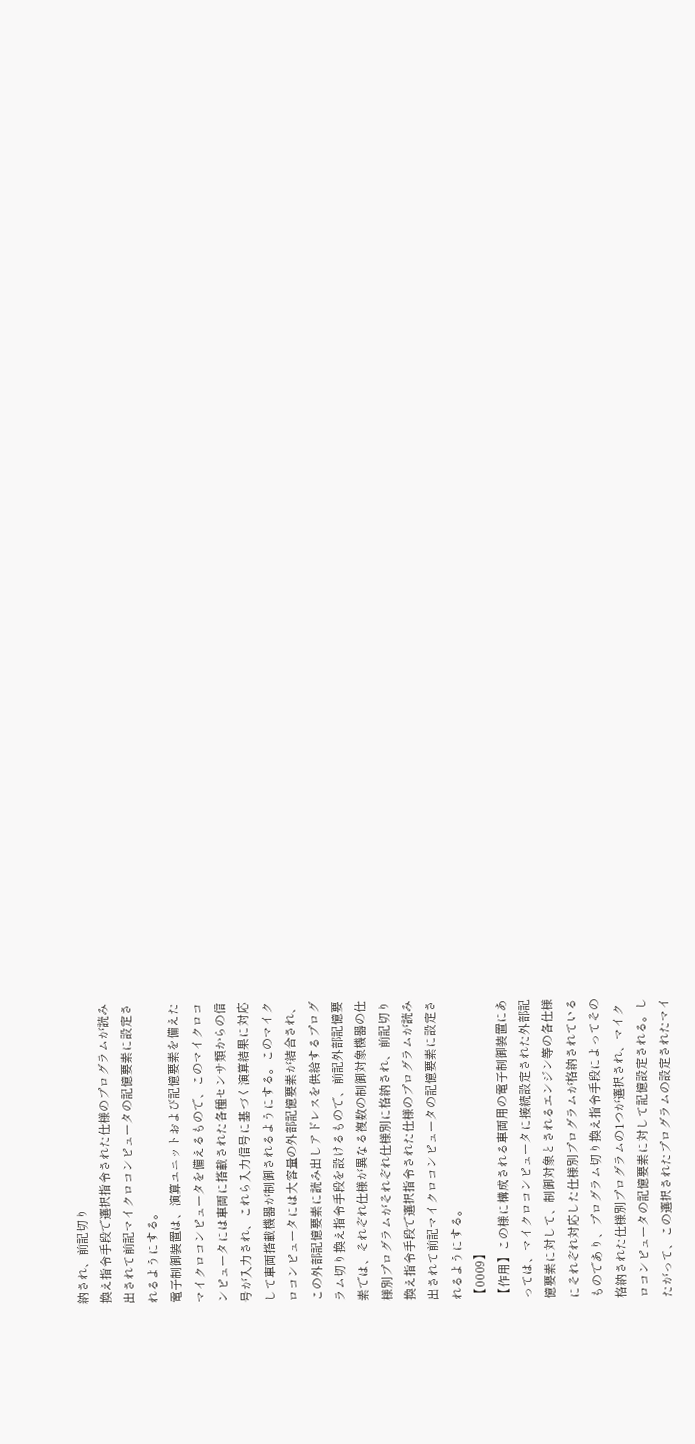納され、前記切り
換え指令手段で選択指令された仕様のプログラムが読み
出されて前記マイクロコンピュータの記憶要素に設定さ
れるようにする。
電子制御装置は、演算ユニットおよび記憶要素を備えた
マイクロコンピュータを備えるもので、このマイクロコ
ンピュータには車両に搭載された各種センサ類からの信
号が入力され、これら入力信号に基づく演算結果に対応
して車両搭載機器が制御されるようにする。このマイク
ロコンピュータには大容量の外部記憶要素が結合され、
この外部記憶要素に読み出しアドレスを供給するプログ
ラム切り換え指令手段を設けるもので、前記外部記憶要
素では、それぞれ仕様が異なる複数の制御対象機器の仕
様別プログラムがそれぞれ仕様別に格納され、前記切り
換え指令手段で選択指令された仕様のプログラムが読み
出されて前記マイクロコンピュータの記憶要素に設定さ
れるようにする。
【0009】
【作用】この様に構成される車両用の電子制御装置にあ
っては、マイクロコンピュータに接続設定された外部記
憶要素に対して、制御対象とされるエンジン等の各仕様
にそれぞれ対応した仕様別プログラムが格納されている
ものであり、プログラム切り換え指令手段によってその
格納された仕様別プログラムの1つが選択され、マイク
ロコンピュータの記憶要素に対して記憶設定される。し
たがって、この選択されたプログラムの設定されたマイ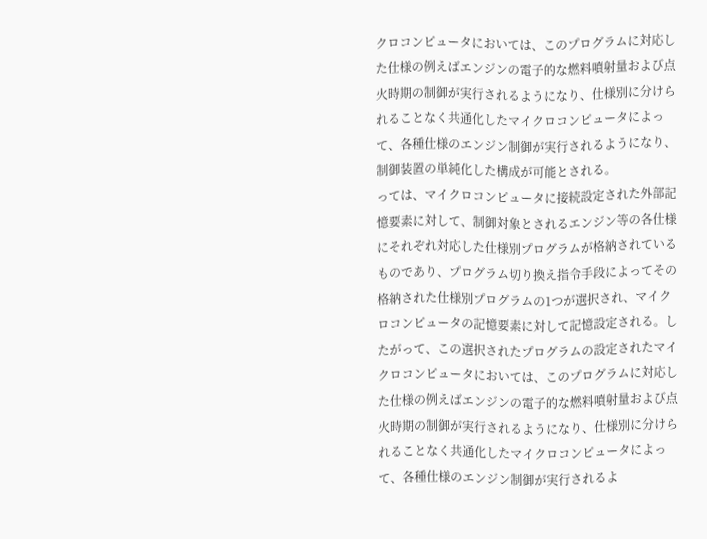クロコンピュータにおいては、このプログラムに対応し
た仕様の例えばエンジンの電子的な燃料噴射量および点
火時期の制御が実行されるようになり、仕様別に分けら
れることなく共通化したマイクロコンピュータによっ
て、各種仕様のエンジン制御が実行されるようになり、
制御装置の単純化した構成が可能とされる。
っては、マイクロコンピュータに接続設定された外部記
憶要素に対して、制御対象とされるエンジン等の各仕様
にそれぞれ対応した仕様別プログラムが格納されている
ものであり、プログラム切り換え指令手段によってその
格納された仕様別プログラムの1つが選択され、マイク
ロコンピュータの記憶要素に対して記憶設定される。し
たがって、この選択されたプログラムの設定されたマイ
クロコンピュータにおいては、このプログラムに対応し
た仕様の例えばエンジンの電子的な燃料噴射量および点
火時期の制御が実行されるようになり、仕様別に分けら
れることなく共通化したマイクロコンピュータによっ
て、各種仕様のエンジン制御が実行されるよ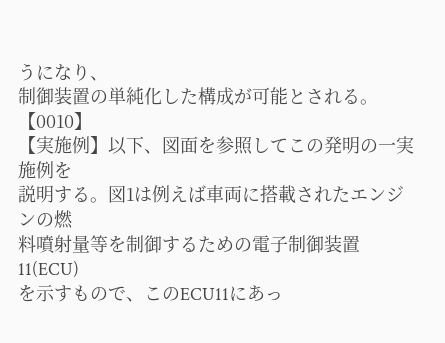うになり、
制御装置の単純化した構成が可能とされる。
【0010】
【実施例】以下、図面を参照してこの発明の一実施例を
説明する。図1は例えば車両に搭載されたエンジンの燃
料噴射量等を制御するための電子制御装置11(ECU)
を示すもので、このECU11にあっ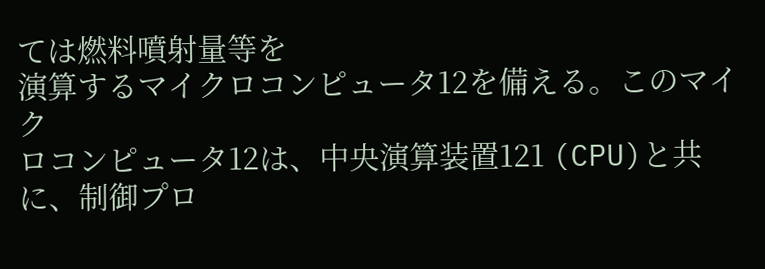ては燃料噴射量等を
演算するマイクロコンピュータ12を備える。このマイク
ロコンピュータ12は、中央演算装置121 (CPU)と共
に、制御プロ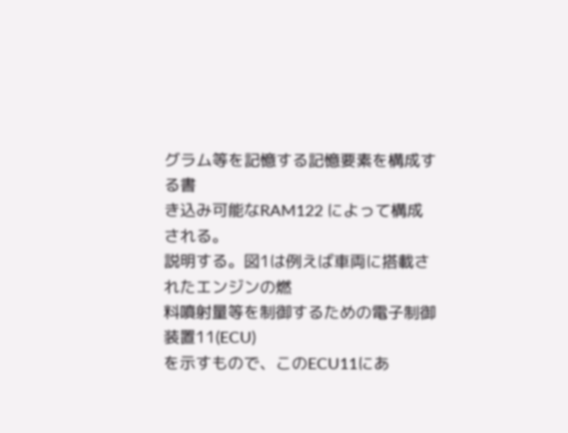グラム等を記憶する記憶要素を構成する書
き込み可能なRAM122 によって構成される。
説明する。図1は例えば車両に搭載されたエンジンの燃
料噴射量等を制御するための電子制御装置11(ECU)
を示すもので、このECU11にあ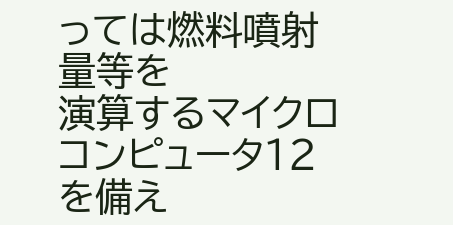っては燃料噴射量等を
演算するマイクロコンピュータ12を備え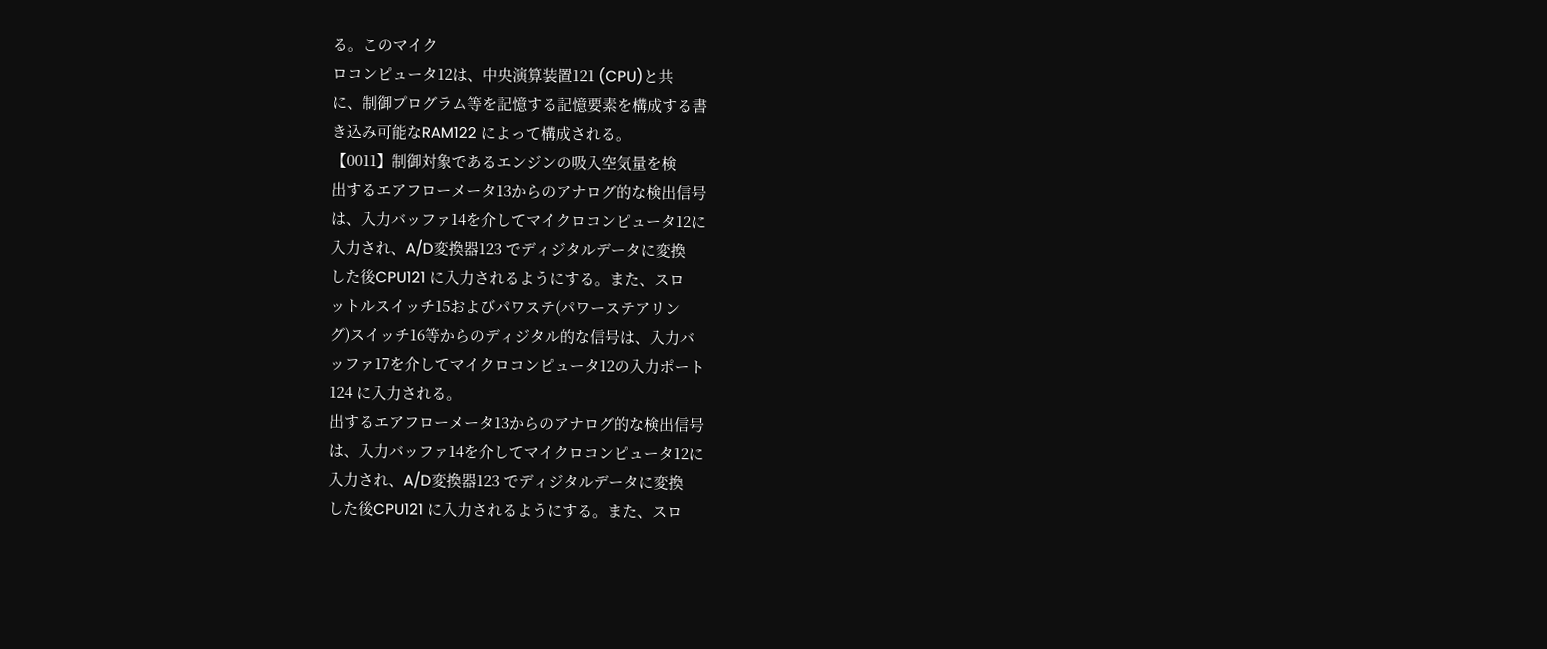る。このマイク
ロコンピュータ12は、中央演算装置121 (CPU)と共
に、制御プログラム等を記憶する記憶要素を構成する書
き込み可能なRAM122 によって構成される。
【0011】制御対象であるエンジンの吸入空気量を検
出するエアフローメータ13からのアナログ的な検出信号
は、入力バッファ14を介してマイクロコンピュータ12に
入力され、A/D変換器123 でディジタルデータに変換
した後CPU121 に入力されるようにする。また、スロ
ットルスイッチ15およびパワステ(パワーステアリン
グ)スイッチ16等からのディジタル的な信号は、入力バ
ッファ17を介してマイクロコンピュータ12の入力ポート
124 に入力される。
出するエアフローメータ13からのアナログ的な検出信号
は、入力バッファ14を介してマイクロコンピュータ12に
入力され、A/D変換器123 でディジタルデータに変換
した後CPU121 に入力されるようにする。また、スロ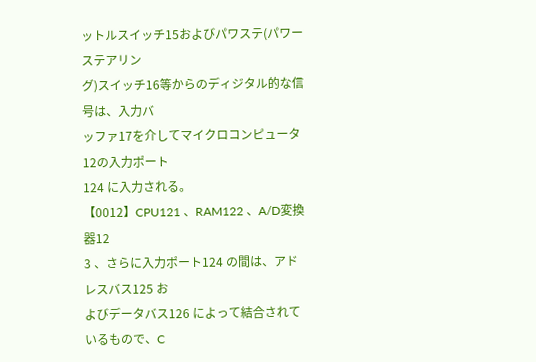ットルスイッチ15およびパワステ(パワーステアリン
グ)スイッチ16等からのディジタル的な信号は、入力バ
ッファ17を介してマイクロコンピュータ12の入力ポート
124 に入力される。
【0012】CPU121 、RAM122 、A/D変換器12
3 、さらに入力ポート124 の間は、アドレスバス125 お
よびデータバス126 によって結合されているもので、C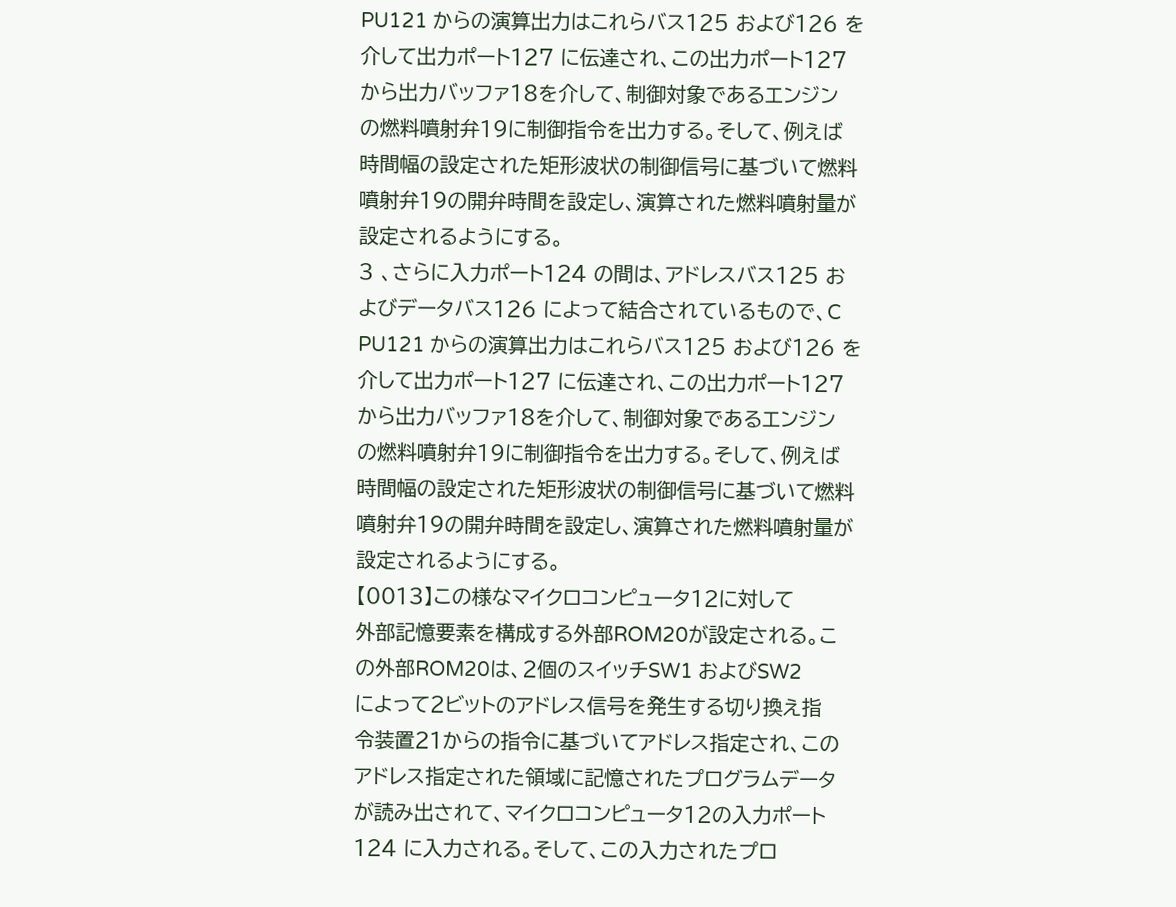PU121 からの演算出力はこれらバス125 および126 を
介して出力ポート127 に伝達され、この出力ポート127
から出力バッファ18を介して、制御対象であるエンジン
の燃料噴射弁19に制御指令を出力する。そして、例えば
時間幅の設定された矩形波状の制御信号に基づいて燃料
噴射弁19の開弁時間を設定し、演算された燃料噴射量が
設定されるようにする。
3 、さらに入力ポート124 の間は、アドレスバス125 お
よびデータバス126 によって結合されているもので、C
PU121 からの演算出力はこれらバス125 および126 を
介して出力ポート127 に伝達され、この出力ポート127
から出力バッファ18を介して、制御対象であるエンジン
の燃料噴射弁19に制御指令を出力する。そして、例えば
時間幅の設定された矩形波状の制御信号に基づいて燃料
噴射弁19の開弁時間を設定し、演算された燃料噴射量が
設定されるようにする。
【0013】この様なマイクロコンピュータ12に対して
外部記憶要素を構成する外部ROM20が設定される。こ
の外部ROM20は、2個のスイッチSW1 およびSW2
によって2ビットのアドレス信号を発生する切り換え指
令装置21からの指令に基づいてアドレス指定され、この
アドレス指定された領域に記憶されたプログラムデータ
が読み出されて、マイクロコンピュータ12の入力ポート
124 に入力される。そして、この入力されたプロ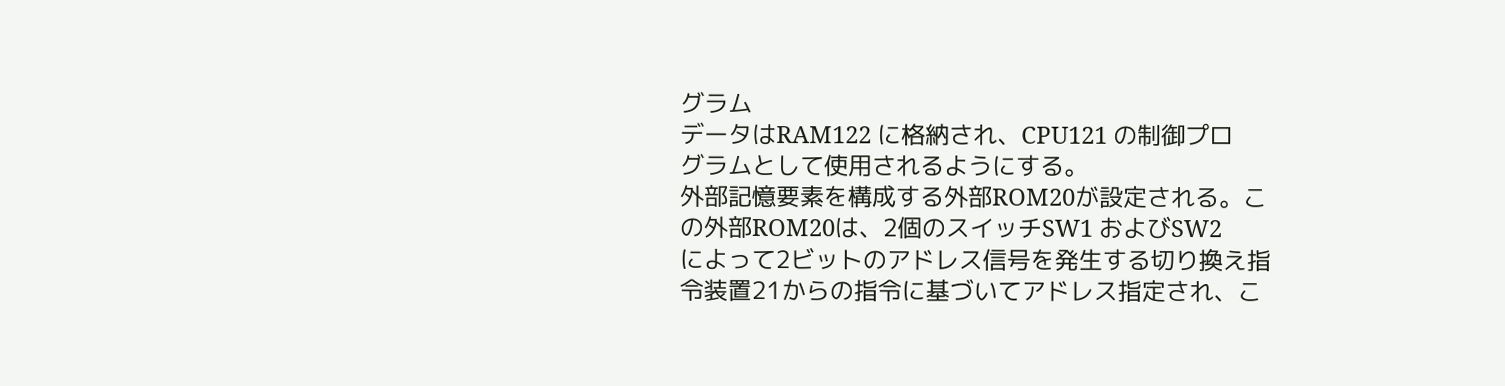グラム
データはRAM122 に格納され、CPU121 の制御プロ
グラムとして使用されるようにする。
外部記憶要素を構成する外部ROM20が設定される。こ
の外部ROM20は、2個のスイッチSW1 およびSW2
によって2ビットのアドレス信号を発生する切り換え指
令装置21からの指令に基づいてアドレス指定され、こ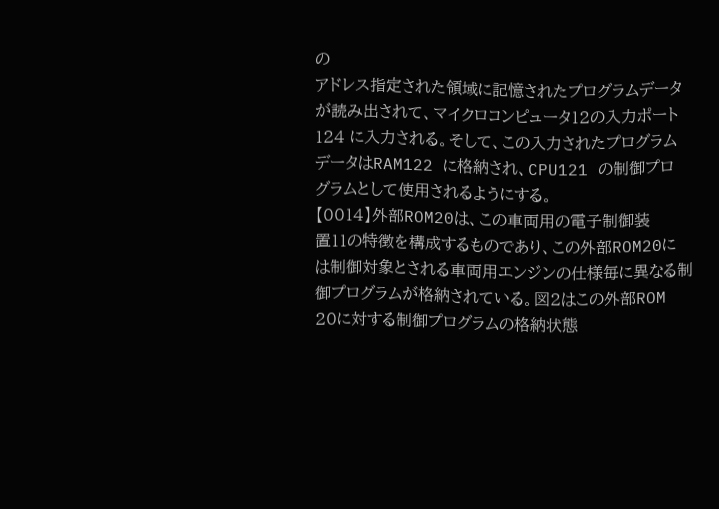の
アドレス指定された領域に記憶されたプログラムデータ
が読み出されて、マイクロコンピュータ12の入力ポート
124 に入力される。そして、この入力されたプログラム
データはRAM122 に格納され、CPU121 の制御プロ
グラムとして使用されるようにする。
【0014】外部ROM20は、この車両用の電子制御装
置11の特徴を構成するものであり、この外部ROM20に
は制御対象とされる車両用エンジンの仕様毎に異なる制
御プログラムが格納されている。図2はこの外部ROM
20に対する制御プログラムの格納状態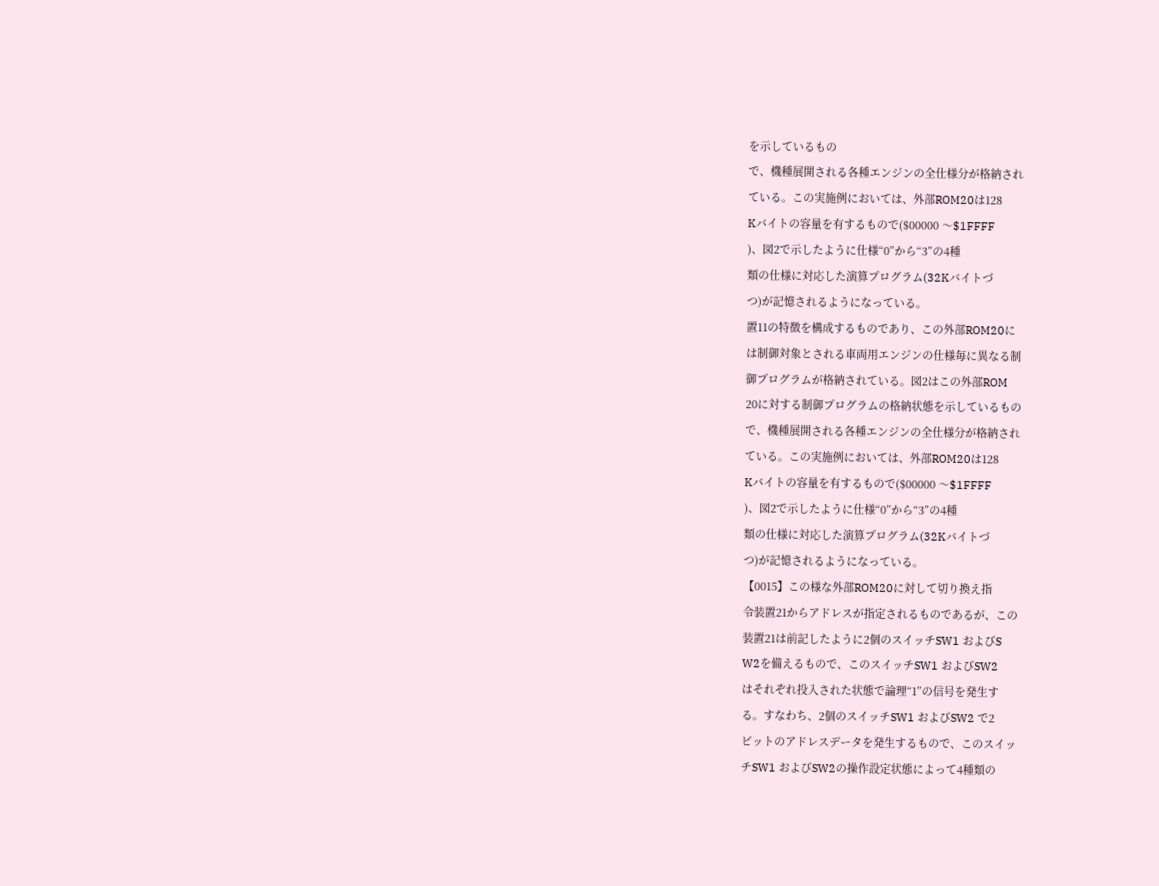を示しているもの
で、機種展開される各種エンジンの全仕様分が格納され
ている。この実施例においては、外部ROM20は128
Kバイトの容量を有するもので($00000 〜$1FFFF
)、図2で示したように仕様“0”から“3”の4種
類の仕様に対応した演算プログラム(32Kバイトづ
つ)が記憶されるようになっている。
置11の特徴を構成するものであり、この外部ROM20に
は制御対象とされる車両用エンジンの仕様毎に異なる制
御プログラムが格納されている。図2はこの外部ROM
20に対する制御プログラムの格納状態を示しているもの
で、機種展開される各種エンジンの全仕様分が格納され
ている。この実施例においては、外部ROM20は128
Kバイトの容量を有するもので($00000 〜$1FFFF
)、図2で示したように仕様“0”から“3”の4種
類の仕様に対応した演算プログラム(32Kバイトづ
つ)が記憶されるようになっている。
【0015】この様な外部ROM20に対して切り換え指
令装置21からアドレスが指定されるものであるが、この
装置21は前記したように2個のスイッチSW1 およびS
W2を備えるもので、このスイッチSW1 およびSW2
はそれぞれ投入された状態で論理“1”の信号を発生す
る。すなわち、2個のスイッチSW1 およびSW2 で2
ビットのアドレスデータを発生するもので、このスイッ
チSW1 およびSW2の操作設定状態によって4種類の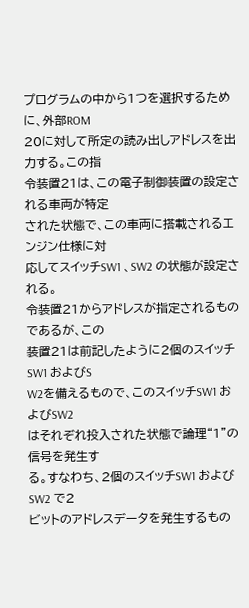プログラムの中から1つを選択するために、外部ROM
20に対して所定の読み出しアドレスを出力する。この指
令装置21は、この電子制御装置の設定される車両が特定
された状態で、この車両に搭載されるエンジン仕様に対
応してスイッチSW1 、SW2 の状態が設定される。
令装置21からアドレスが指定されるものであるが、この
装置21は前記したように2個のスイッチSW1 およびS
W2を備えるもので、このスイッチSW1 およびSW2
はそれぞれ投入された状態で論理“1”の信号を発生す
る。すなわち、2個のスイッチSW1 およびSW2 で2
ビットのアドレスデータを発生するもの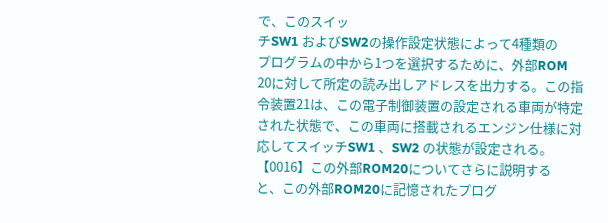で、このスイッ
チSW1 およびSW2の操作設定状態によって4種類の
プログラムの中から1つを選択するために、外部ROM
20に対して所定の読み出しアドレスを出力する。この指
令装置21は、この電子制御装置の設定される車両が特定
された状態で、この車両に搭載されるエンジン仕様に対
応してスイッチSW1 、SW2 の状態が設定される。
【0016】この外部ROM20についてさらに説明する
と、この外部ROM20に記憶されたプログ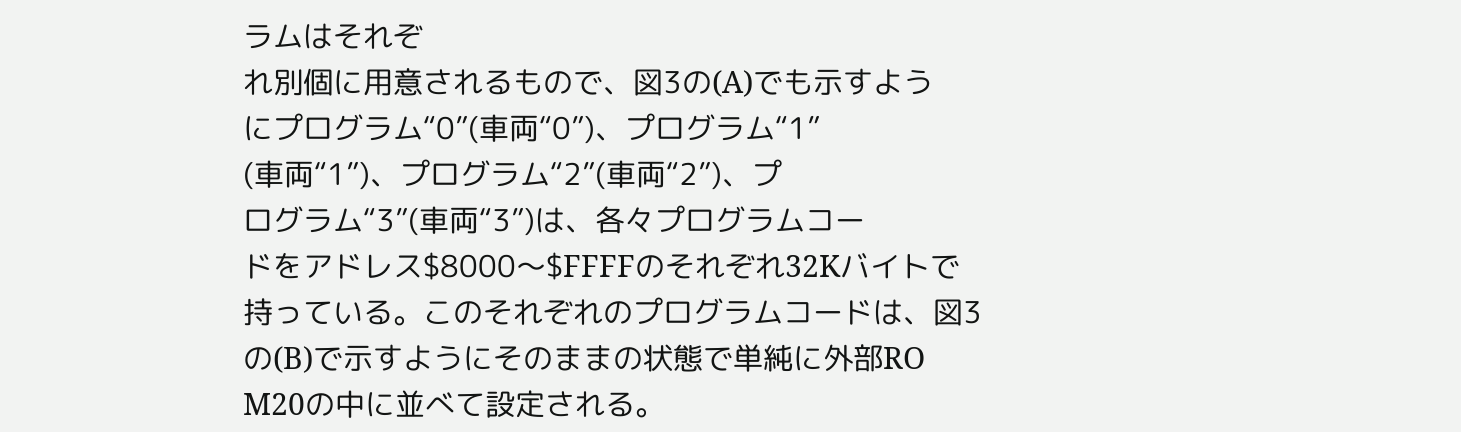ラムはそれぞ
れ別個に用意されるもので、図3の(A)でも示すよう
にプログラム“0”(車両“0”)、プログラム“1”
(車両“1”)、プログラム“2”(車両“2”)、プ
ログラム“3”(車両“3”)は、各々プログラムコー
ドをアドレス$8000〜$FFFFのそれぞれ32Kバイトで
持っている。このそれぞれのプログラムコードは、図3
の(B)で示すようにそのままの状態で単純に外部RO
M20の中に並べて設定される。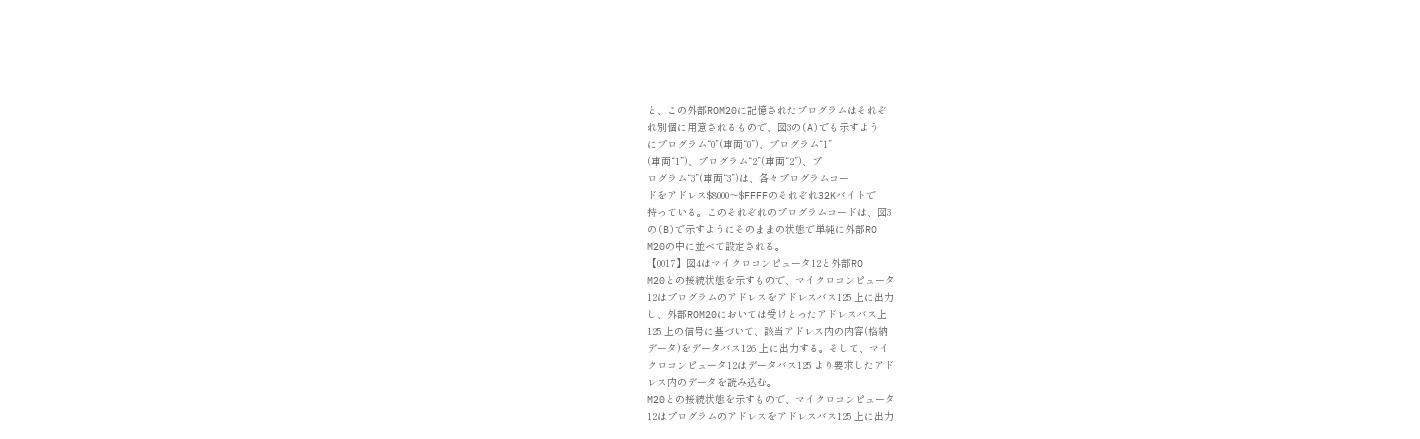と、この外部ROM20に記憶されたプログラムはそれぞ
れ別個に用意されるもので、図3の(A)でも示すよう
にプログラム“0”(車両“0”)、プログラム“1”
(車両“1”)、プログラム“2”(車両“2”)、プ
ログラム“3”(車両“3”)は、各々プログラムコー
ドをアドレス$8000〜$FFFFのそれぞれ32Kバイトで
持っている。このそれぞれのプログラムコードは、図3
の(B)で示すようにそのままの状態で単純に外部RO
M20の中に並べて設定される。
【0017】図4はマイクロコンピュータ12と外部RO
M20との接続状態を示すもので、マイクロコンピュータ
12はプログラムのアドレスをアドレスバス125 上に出力
し、外部ROM20においては受けとったアドレスバス上
125 上の信号に基づいて、該当アドレス内の内容(格納
データ)をデータバス126 上に出力する。そして、マイ
クロコンピュータ12はデータバス125 より要求したアド
レス内のデータを読み込む。
M20との接続状態を示すもので、マイクロコンピュータ
12はプログラムのアドレスをアドレスバス125 上に出力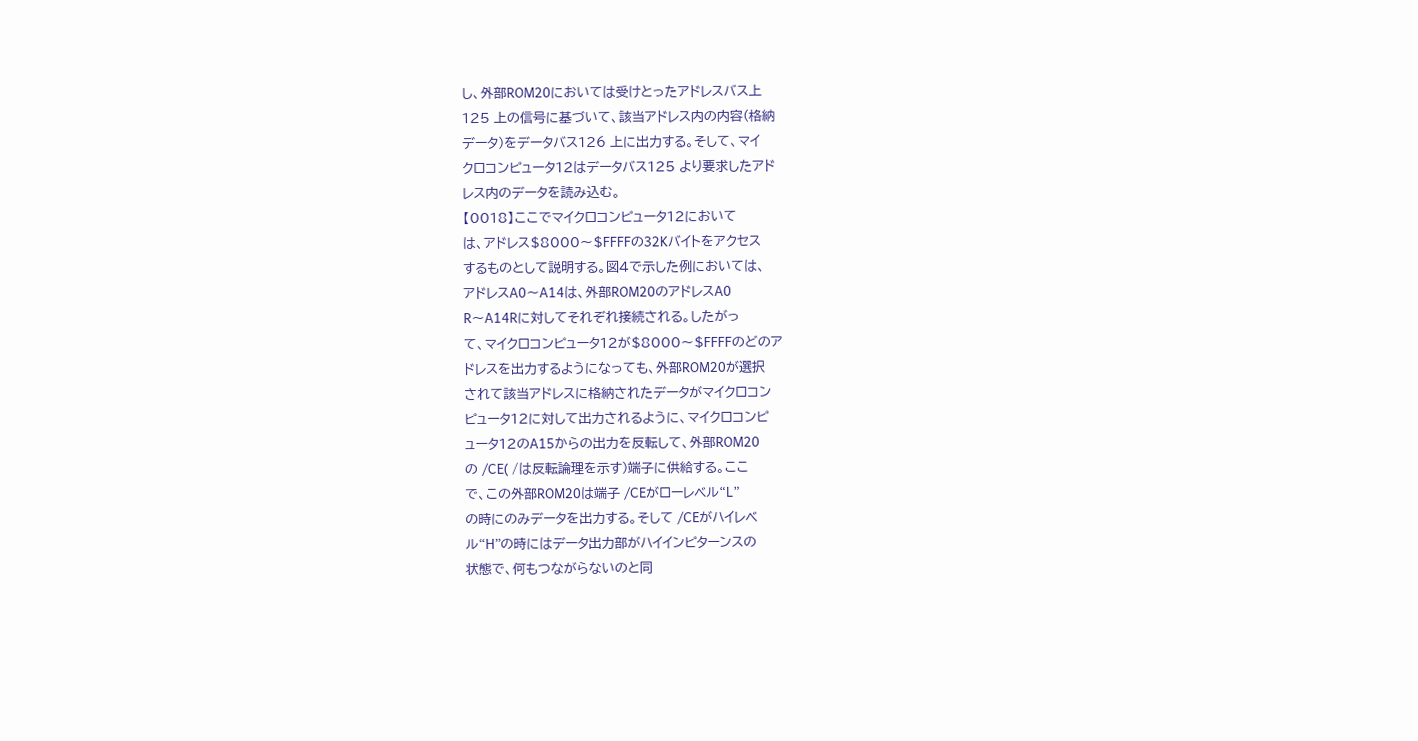し、外部ROM20においては受けとったアドレスバス上
125 上の信号に基づいて、該当アドレス内の内容(格納
データ)をデータバス126 上に出力する。そして、マイ
クロコンピュータ12はデータバス125 より要求したアド
レス内のデータを読み込む。
【0018】ここでマイクロコンピュータ12において
は、アドレス$8000〜$FFFFの32Kバイトをアクセス
するものとして説明する。図4で示した例においては、
アドレスA0〜A14は、外部ROM20のアドレスA0
R〜A14Rに対してそれぞれ接続される。したがっ
て、マイクロコンピュータ12が$8000〜$FFFFのどのア
ドレスを出力するようになっても、外部ROM20が選択
されて該当アドレスに格納されたデータがマイクロコン
ピュータ12に対して出力されるように、マイクロコンピ
ュータ12のA15からの出力を反転して、外部ROM20
の /CE( /は反転論理を示す)端子に供給する。ここ
で、この外部ROM20は端子 /CEがローレベル“L”
の時にのみデータを出力する。そして /CEがハイレベ
ル“H”の時にはデータ出力部がハイインピターンスの
状態で、何もつながらないのと同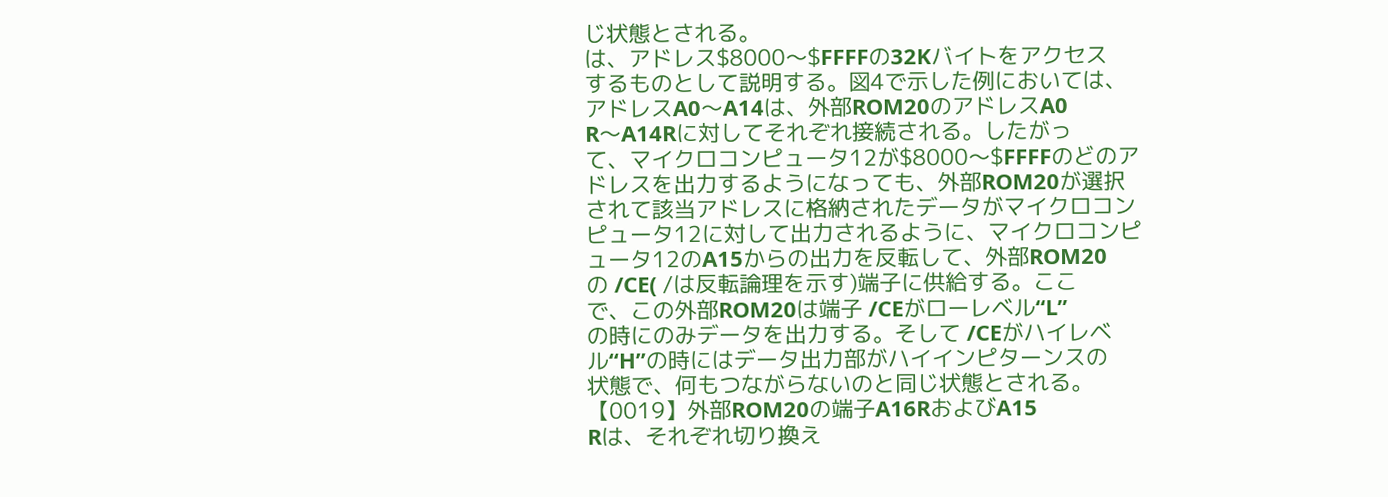じ状態とされる。
は、アドレス$8000〜$FFFFの32Kバイトをアクセス
するものとして説明する。図4で示した例においては、
アドレスA0〜A14は、外部ROM20のアドレスA0
R〜A14Rに対してそれぞれ接続される。したがっ
て、マイクロコンピュータ12が$8000〜$FFFFのどのア
ドレスを出力するようになっても、外部ROM20が選択
されて該当アドレスに格納されたデータがマイクロコン
ピュータ12に対して出力されるように、マイクロコンピ
ュータ12のA15からの出力を反転して、外部ROM20
の /CE( /は反転論理を示す)端子に供給する。ここ
で、この外部ROM20は端子 /CEがローレベル“L”
の時にのみデータを出力する。そして /CEがハイレベ
ル“H”の時にはデータ出力部がハイインピターンスの
状態で、何もつながらないのと同じ状態とされる。
【0019】外部ROM20の端子A16RおよびA15
Rは、それぞれ切り換え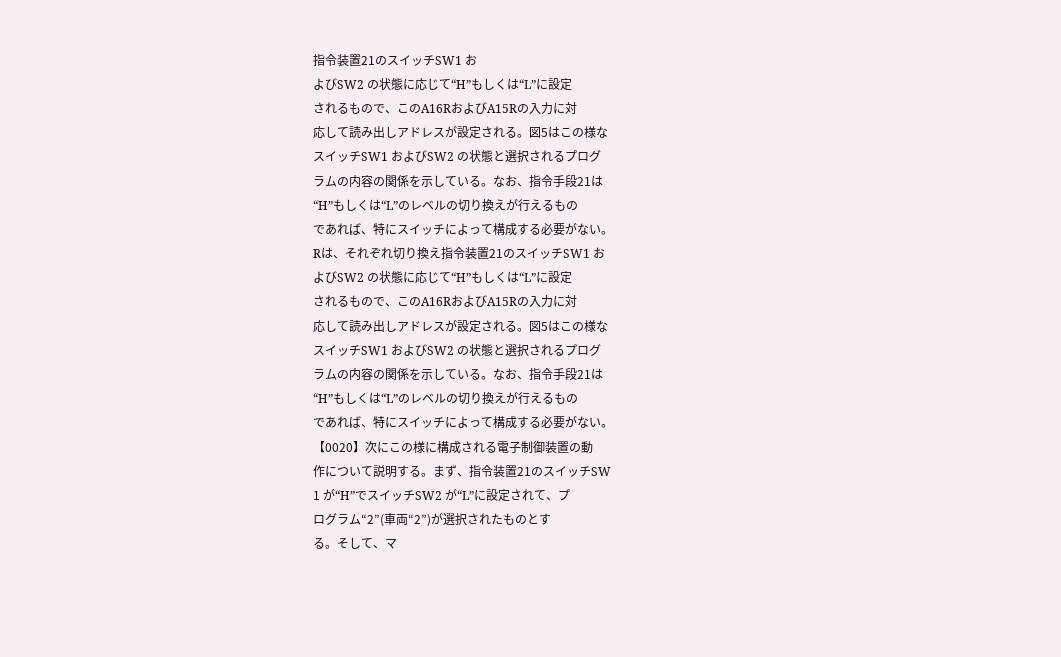指令装置21のスイッチSW1 お
よびSW2 の状態に応じて“H”もしくは“L”に設定
されるもので、このA16RおよびA15Rの入力に対
応して読み出しアドレスが設定される。図5はこの様な
スイッチSW1 およびSW2 の状態と選択されるプログ
ラムの内容の関係を示している。なお、指令手段21は
“H”もしくは“L”のレベルの切り換えが行えるもの
であれば、特にスイッチによって構成する必要がない。
Rは、それぞれ切り換え指令装置21のスイッチSW1 お
よびSW2 の状態に応じて“H”もしくは“L”に設定
されるもので、このA16RおよびA15Rの入力に対
応して読み出しアドレスが設定される。図5はこの様な
スイッチSW1 およびSW2 の状態と選択されるプログ
ラムの内容の関係を示している。なお、指令手段21は
“H”もしくは“L”のレベルの切り換えが行えるもの
であれば、特にスイッチによって構成する必要がない。
【0020】次にこの様に構成される電子制御装置の動
作について説明する。まず、指令装置21のスイッチSW
1 が“H”でスイッチSW2 が“L”に設定されて、プ
ログラム“2”(車両“2”)が選択されたものとす
る。そして、マ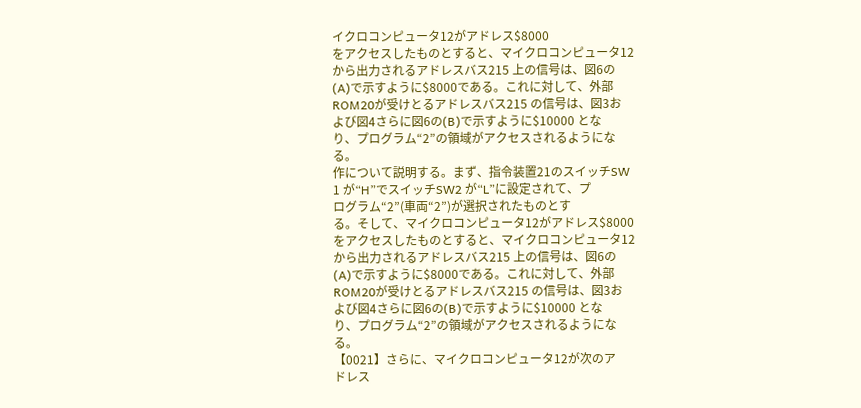イクロコンピュータ12がアドレス$8000
をアクセスしたものとすると、マイクロコンピュータ12
から出力されるアドレスバス215 上の信号は、図6の
(A)で示すように$8000である。これに対して、外部
ROM20が受けとるアドレスバス215 の信号は、図3お
よび図4さらに図6の(B)で示すように$10000 とな
り、プログラム“2”の領域がアクセスされるようにな
る。
作について説明する。まず、指令装置21のスイッチSW
1 が“H”でスイッチSW2 が“L”に設定されて、プ
ログラム“2”(車両“2”)が選択されたものとす
る。そして、マイクロコンピュータ12がアドレス$8000
をアクセスしたものとすると、マイクロコンピュータ12
から出力されるアドレスバス215 上の信号は、図6の
(A)で示すように$8000である。これに対して、外部
ROM20が受けとるアドレスバス215 の信号は、図3お
よび図4さらに図6の(B)で示すように$10000 とな
り、プログラム“2”の領域がアクセスされるようにな
る。
【0021】さらに、マイクロコンピュータ12が次のア
ドレス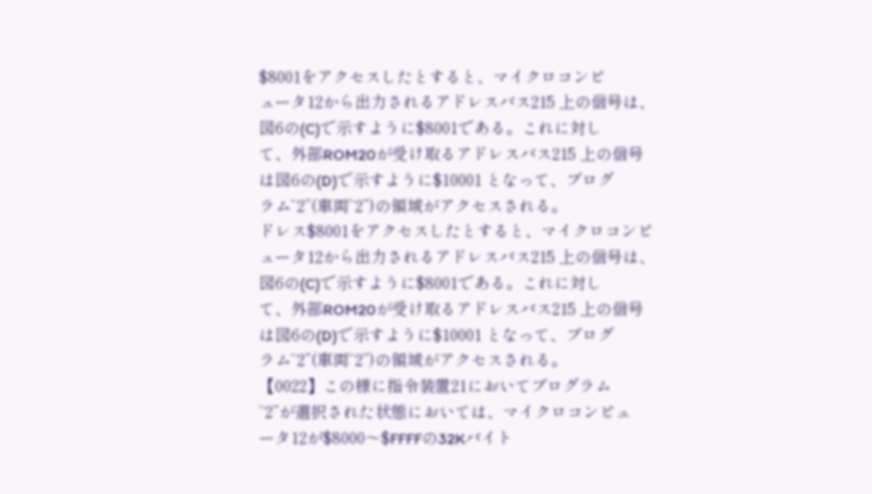$8001をアクセスしたとすると、マイクロコンピ
ュータ12から出力されるアドレスバス215 上の信号は、
図6の(C)で示すように$8001である。これに対し
て、外部ROM20が受け取るアドレスバス215 上の信号
は図6の(D)で示すように$10001 となって、プログ
ラム“2”(車両“2”)の領域がアクセスされる。
ドレス$8001をアクセスしたとすると、マイクロコンピ
ュータ12から出力されるアドレスバス215 上の信号は、
図6の(C)で示すように$8001である。これに対し
て、外部ROM20が受け取るアドレスバス215 上の信号
は図6の(D)で示すように$10001 となって、プログ
ラム“2”(車両“2”)の領域がアクセスされる。
【0022】この様に指令装置21においてプログラム
“2”が選択された状態においては、マイクロコンピュ
ータ12が$8000〜$FFFFの32Kバイト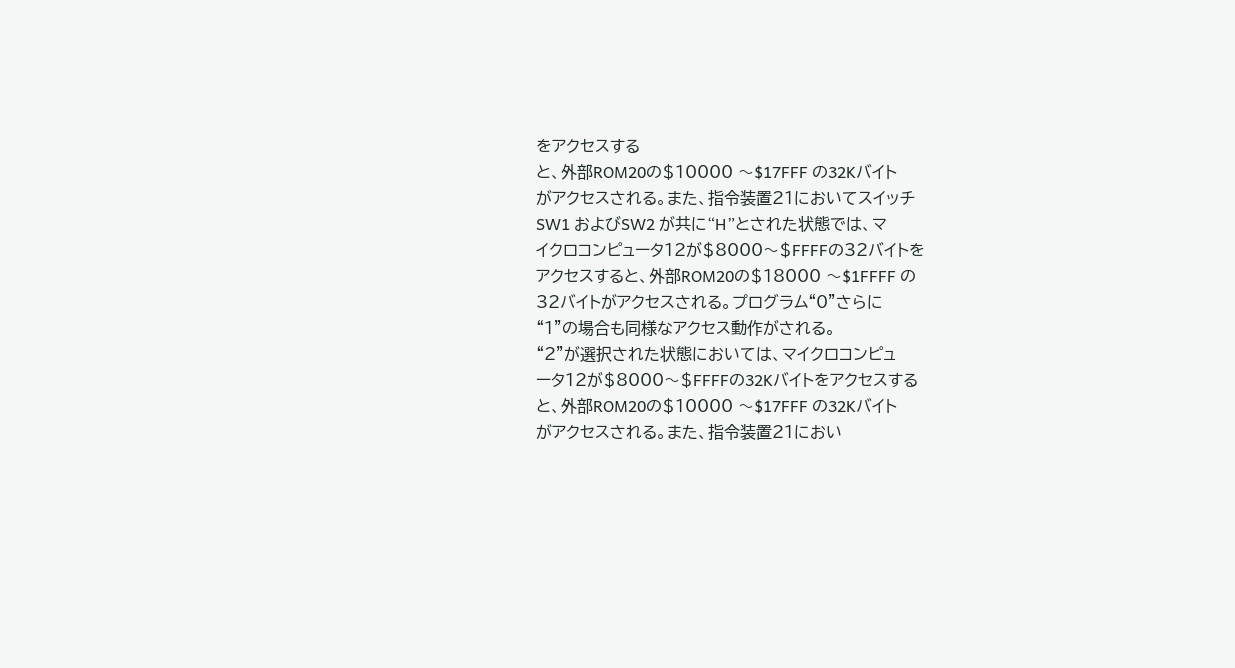をアクセスする
と、外部ROM20の$10000 〜$17FFF の32Kバイト
がアクセスされる。また、指令装置21においてスイッチ
SW1 およびSW2 が共に“H”とされた状態では、マ
イクロコンピュータ12が$8000〜$FFFFの32バイトを
アクセスすると、外部ROM20の$18000 〜$1FFFF の
32バイトがアクセスされる。プログラム“0”さらに
“1”の場合も同様なアクセス動作がされる。
“2”が選択された状態においては、マイクロコンピュ
ータ12が$8000〜$FFFFの32Kバイトをアクセスする
と、外部ROM20の$10000 〜$17FFF の32Kバイト
がアクセスされる。また、指令装置21におい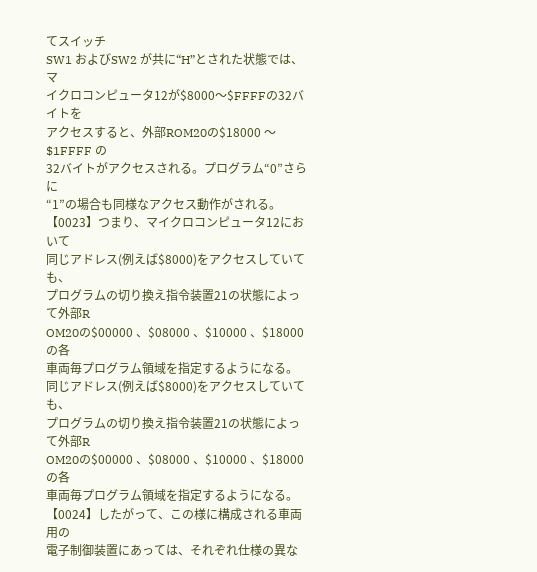てスイッチ
SW1 およびSW2 が共に“H”とされた状態では、マ
イクロコンピュータ12が$8000〜$FFFFの32バイトを
アクセスすると、外部ROM20の$18000 〜$1FFFF の
32バイトがアクセスされる。プログラム“0”さらに
“1”の場合も同様なアクセス動作がされる。
【0023】つまり、マイクロコンピュータ12において
同じアドレス(例えば$8000)をアクセスしていても、
プログラムの切り換え指令装置21の状態によって外部R
OM20の$00000 、$08000 、$10000 、$18000 の各
車両毎プログラム領域を指定するようになる。
同じアドレス(例えば$8000)をアクセスしていても、
プログラムの切り換え指令装置21の状態によって外部R
OM20の$00000 、$08000 、$10000 、$18000 の各
車両毎プログラム領域を指定するようになる。
【0024】したがって、この様に構成される車両用の
電子制御装置にあっては、それぞれ仕様の異な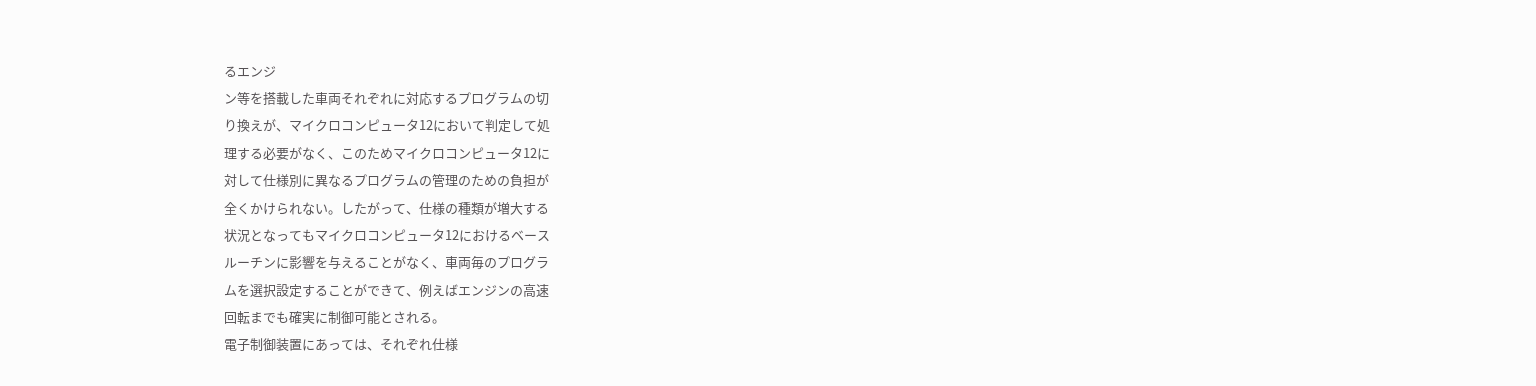るエンジ
ン等を搭載した車両それぞれに対応するプログラムの切
り換えが、マイクロコンピュータ12において判定して処
理する必要がなく、このためマイクロコンピュータ12に
対して仕様別に異なるプログラムの管理のための負担が
全くかけられない。したがって、仕様の種類が増大する
状況となってもマイクロコンピュータ12におけるベース
ルーチンに影響を与えることがなく、車両毎のプログラ
ムを選択設定することができて、例えばエンジンの高速
回転までも確実に制御可能とされる。
電子制御装置にあっては、それぞれ仕様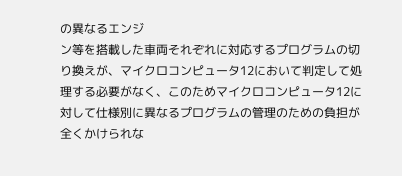の異なるエンジ
ン等を搭載した車両それぞれに対応するプログラムの切
り換えが、マイクロコンピュータ12において判定して処
理する必要がなく、このためマイクロコンピュータ12に
対して仕様別に異なるプログラムの管理のための負担が
全くかけられな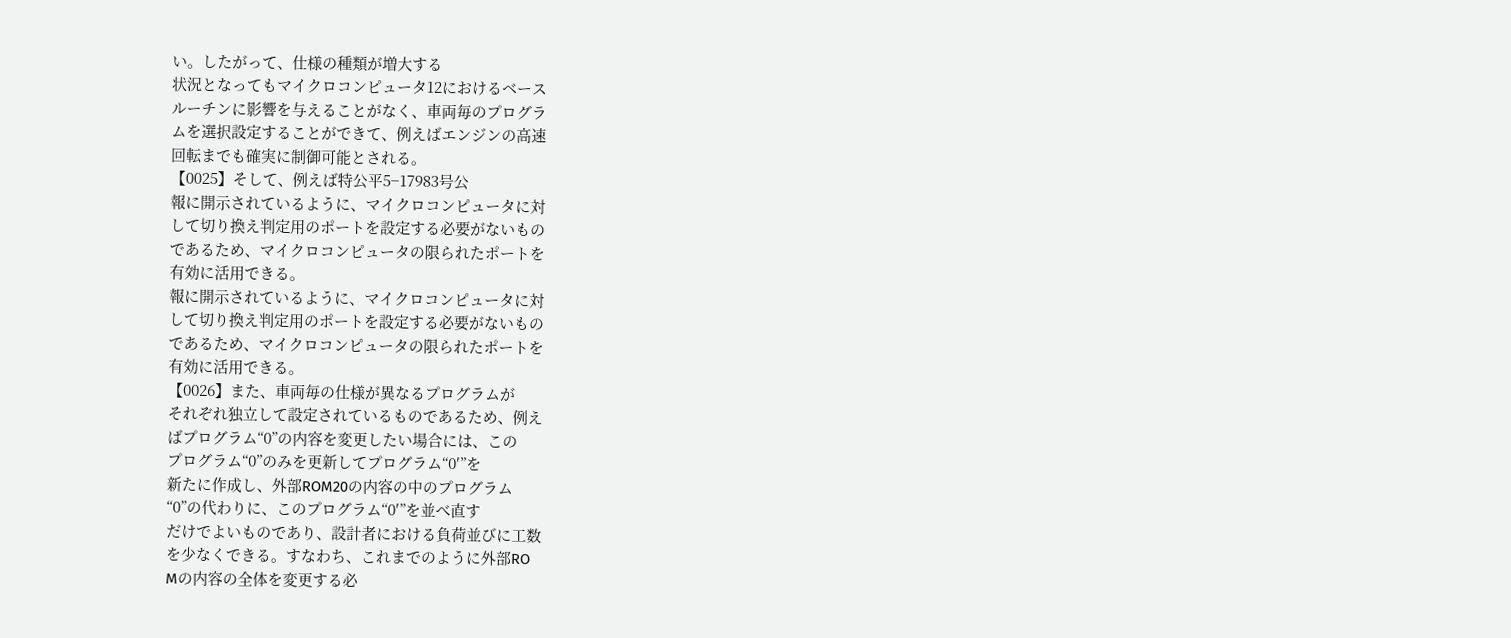い。したがって、仕様の種類が増大する
状況となってもマイクロコンピュータ12におけるベース
ルーチンに影響を与えることがなく、車両毎のプログラ
ムを選択設定することができて、例えばエンジンの高速
回転までも確実に制御可能とされる。
【0025】そして、例えば特公平5−17983号公
報に開示されているように、マイクロコンピュータに対
して切り換え判定用のポートを設定する必要がないもの
であるため、マイクロコンピュータの限られたポートを
有効に活用できる。
報に開示されているように、マイクロコンピュータに対
して切り換え判定用のポートを設定する必要がないもの
であるため、マイクロコンピュータの限られたポートを
有効に活用できる。
【0026】また、車両毎の仕様が異なるプログラムが
それぞれ独立して設定されているものであるため、例え
ばプログラム“0”の内容を変更したい場合には、この
プログラム“0”のみを更新してプログラム“0′”を
新たに作成し、外部ROM20の内容の中のプログラム
“0”の代わりに、このプログラム“0′”を並べ直す
だけでよいものであり、設計者における負荷並びに工数
を少なくできる。すなわち、これまでのように外部RO
Mの内容の全体を変更する必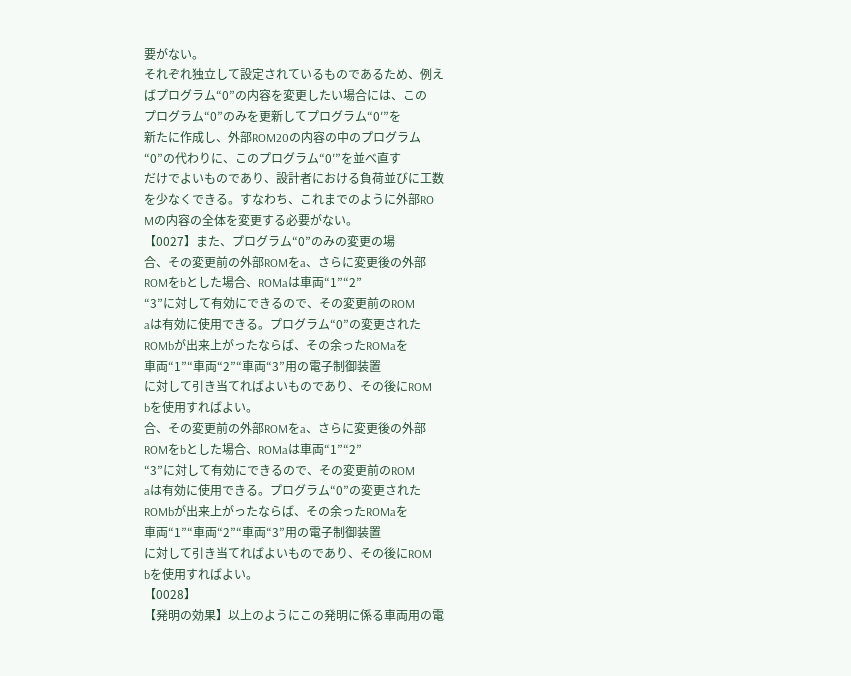要がない。
それぞれ独立して設定されているものであるため、例え
ばプログラム“0”の内容を変更したい場合には、この
プログラム“0”のみを更新してプログラム“0′”を
新たに作成し、外部ROM20の内容の中のプログラム
“0”の代わりに、このプログラム“0′”を並べ直す
だけでよいものであり、設計者における負荷並びに工数
を少なくできる。すなわち、これまでのように外部RO
Mの内容の全体を変更する必要がない。
【0027】また、プログラム“0”のみの変更の場
合、その変更前の外部ROMをa、さらに変更後の外部
ROMをbとした場合、ROMaは車両“1”“2”
“3”に対して有効にできるので、その変更前のROM
aは有効に使用できる。プログラム“0”の変更された
ROMbが出来上がったならば、その余ったROMaを
車両“1”“車両“2”“車両“3”用の電子制御装置
に対して引き当てればよいものであり、その後にROM
bを使用すればよい。
合、その変更前の外部ROMをa、さらに変更後の外部
ROMをbとした場合、ROMaは車両“1”“2”
“3”に対して有効にできるので、その変更前のROM
aは有効に使用できる。プログラム“0”の変更された
ROMbが出来上がったならば、その余ったROMaを
車両“1”“車両“2”“車両“3”用の電子制御装置
に対して引き当てればよいものであり、その後にROM
bを使用すればよい。
【0028】
【発明の効果】以上のようにこの発明に係る車両用の電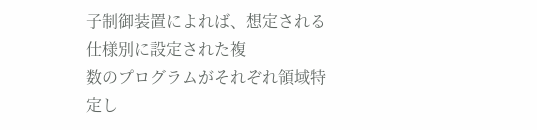子制御装置によれば、想定される仕様別に設定された複
数のプログラムがそれぞれ領域特定し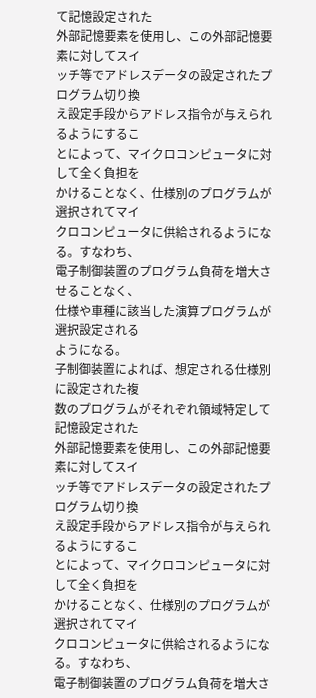て記憶設定された
外部記憶要素を使用し、この外部記憶要素に対してスイ
ッチ等でアドレスデータの設定されたプログラム切り換
え設定手段からアドレス指令が与えられるようにするこ
とによって、マイクロコンピュータに対して全く負担を
かけることなく、仕様別のプログラムが選択されてマイ
クロコンピュータに供給されるようになる。すなわち、
電子制御装置のプログラム負荷を増大させることなく、
仕様や車種に該当した演算プログラムが選択設定される
ようになる。
子制御装置によれば、想定される仕様別に設定された複
数のプログラムがそれぞれ領域特定して記憶設定された
外部記憶要素を使用し、この外部記憶要素に対してスイ
ッチ等でアドレスデータの設定されたプログラム切り換
え設定手段からアドレス指令が与えられるようにするこ
とによって、マイクロコンピュータに対して全く負担を
かけることなく、仕様別のプログラムが選択されてマイ
クロコンピュータに供給されるようになる。すなわち、
電子制御装置のプログラム負荷を増大さ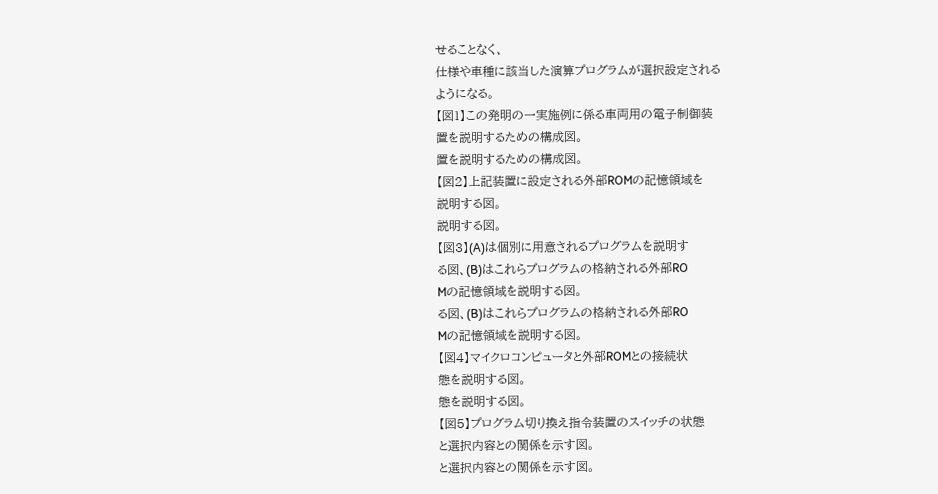せることなく、
仕様や車種に該当した演算プログラムが選択設定される
ようになる。
【図1】この発明の一実施例に係る車両用の電子制御装
置を説明するための構成図。
置を説明するための構成図。
【図2】上記装置に設定される外部ROMの記憶領域を
説明する図。
説明する図。
【図3】(A)は個別に用意されるプログラムを説明す
る図、(B)はこれらプログラムの格納される外部RO
Mの記憶領域を説明する図。
る図、(B)はこれらプログラムの格納される外部RO
Mの記憶領域を説明する図。
【図4】マイクロコンピュータと外部ROMとの接続状
態を説明する図。
態を説明する図。
【図5】プログラム切り換え指令装置のスイッチの状態
と選択内容との関係を示す図。
と選択内容との関係を示す図。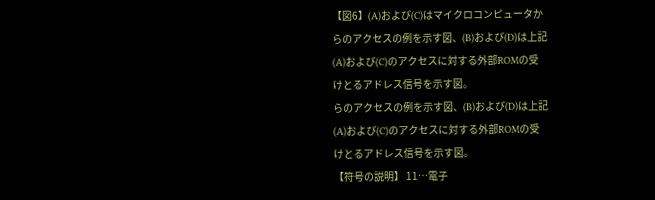【図6】(A)および(C)はマイクロコンピュータか
らのアクセスの例を示す図、(B)および(D)は上記
(A)および(C)のアクセスに対する外部ROMの受
けとるアドレス信号を示す図。
らのアクセスの例を示す図、(B)および(D)は上記
(A)および(C)のアクセスに対する外部ROMの受
けとるアドレス信号を示す図。
【符号の説明】 11…電子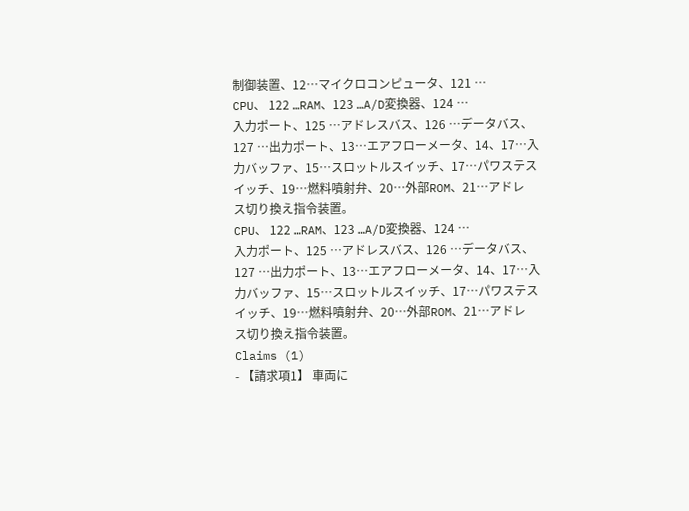制御装置、12…マイクロコンピュータ、121 …
CPU、 122 …RAM、123 …A/D変換器、124 …
入力ポート、125 …アドレスバス、126 …データバス、
127 …出力ポート、13…エアフローメータ、14、17…入
力バッファ、15…スロットルスイッチ、17…パワステス
イッチ、19…燃料噴射弁、20…外部ROM、21…アドレ
ス切り換え指令装置。
CPU、 122 …RAM、123 …A/D変換器、124 …
入力ポート、125 …アドレスバス、126 …データバス、
127 …出力ポート、13…エアフローメータ、14、17…入
力バッファ、15…スロットルスイッチ、17…パワステス
イッチ、19…燃料噴射弁、20…外部ROM、21…アドレ
ス切り換え指令装置。
Claims (1)
- 【請求項1】 車両に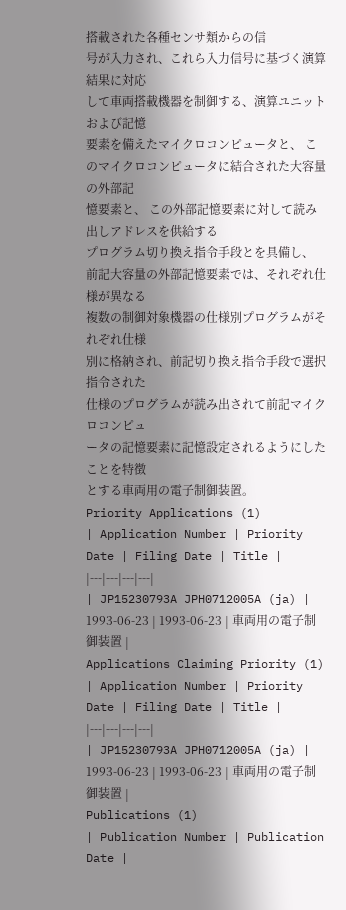搭載された各種センサ類からの信
号が入力され、これら入力信号に基づく演算結果に対応
して車両搭載機器を制御する、演算ユニットおよび記憶
要素を備えたマイクロコンピュータと、 このマイクロコンピュータに結合された大容量の外部記
憶要素と、 この外部記憶要素に対して読み出しアドレスを供給する
プログラム切り換え指令手段とを具備し、 前記大容量の外部記憶要素では、それぞれ仕様が異なる
複数の制御対象機器の仕様別プログラムがそれぞれ仕様
別に格納され、前記切り換え指令手段で選択指令された
仕様のプログラムが読み出されて前記マイクロコンピュ
ータの記憶要素に記憶設定されるようにしたことを特徴
とする車両用の電子制御装置。
Priority Applications (1)
| Application Number | Priority Date | Filing Date | Title |
|---|---|---|---|
| JP15230793A JPH0712005A (ja) | 1993-06-23 | 1993-06-23 | 車両用の電子制御装置 |
Applications Claiming Priority (1)
| Application Number | Priority Date | Filing Date | Title |
|---|---|---|---|
| JP15230793A JPH0712005A (ja) | 1993-06-23 | 1993-06-23 | 車両用の電子制御装置 |
Publications (1)
| Publication Number | Publication Date |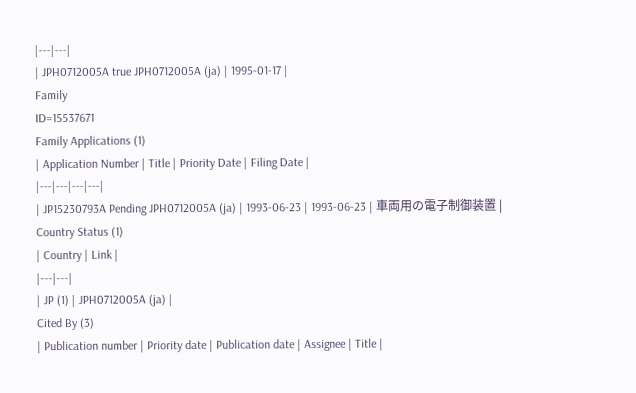|---|---|
| JPH0712005A true JPH0712005A (ja) | 1995-01-17 |
Family
ID=15537671
Family Applications (1)
| Application Number | Title | Priority Date | Filing Date |
|---|---|---|---|
| JP15230793A Pending JPH0712005A (ja) | 1993-06-23 | 1993-06-23 | 車両用の電子制御装置 |
Country Status (1)
| Country | Link |
|---|---|
| JP (1) | JPH0712005A (ja) |
Cited By (3)
| Publication number | Priority date | Publication date | Assignee | Title |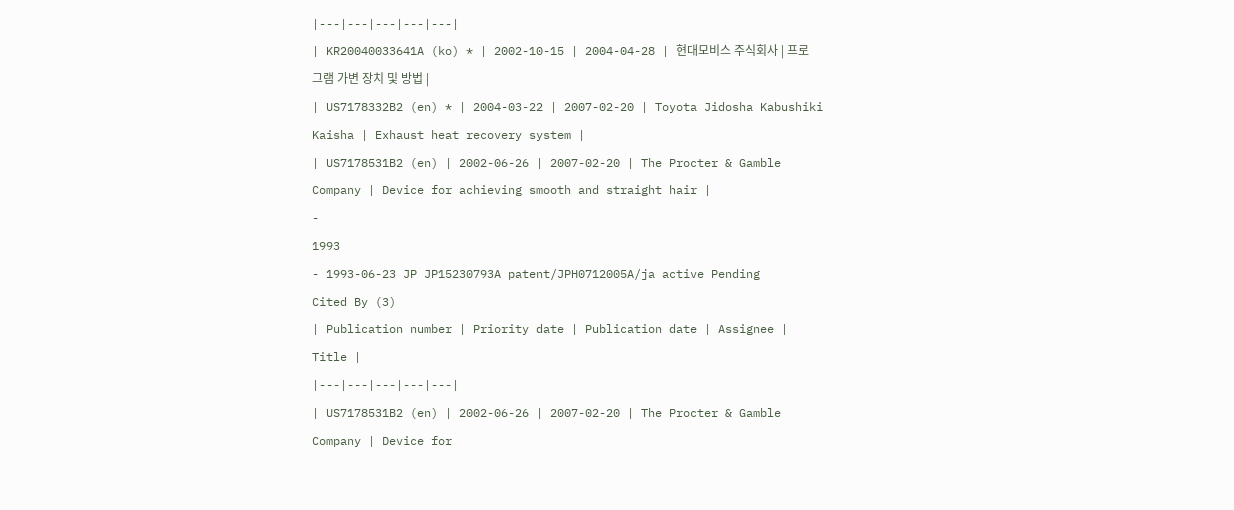|---|---|---|---|---|
| KR20040033641A (ko) * | 2002-10-15 | 2004-04-28 | 현대모비스 주식회사 | 프로그램 가변 장치 및 방법 |
| US7178332B2 (en) * | 2004-03-22 | 2007-02-20 | Toyota Jidosha Kabushiki Kaisha | Exhaust heat recovery system |
| US7178531B2 (en) | 2002-06-26 | 2007-02-20 | The Procter & Gamble Company | Device for achieving smooth and straight hair |
-
1993
- 1993-06-23 JP JP15230793A patent/JPH0712005A/ja active Pending
Cited By (3)
| Publication number | Priority date | Publication date | Assignee | Title |
|---|---|---|---|---|
| US7178531B2 (en) | 2002-06-26 | 2007-02-20 | The Procter & Gamble Company | Device for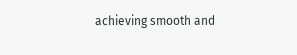achieving smooth and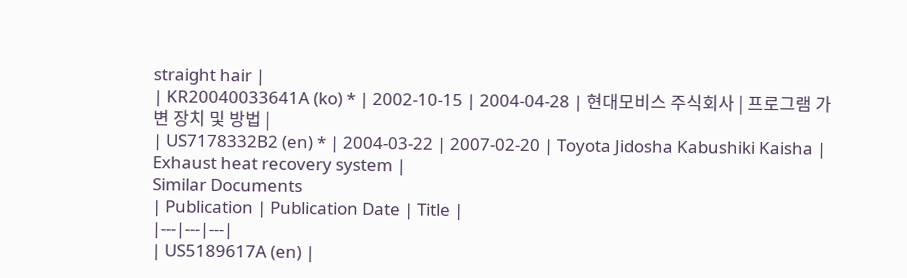straight hair |
| KR20040033641A (ko) * | 2002-10-15 | 2004-04-28 | 현대모비스 주식회사 | 프로그램 가변 장치 및 방법 |
| US7178332B2 (en) * | 2004-03-22 | 2007-02-20 | Toyota Jidosha Kabushiki Kaisha | Exhaust heat recovery system |
Similar Documents
| Publication | Publication Date | Title |
|---|---|---|
| US5189617A (en) |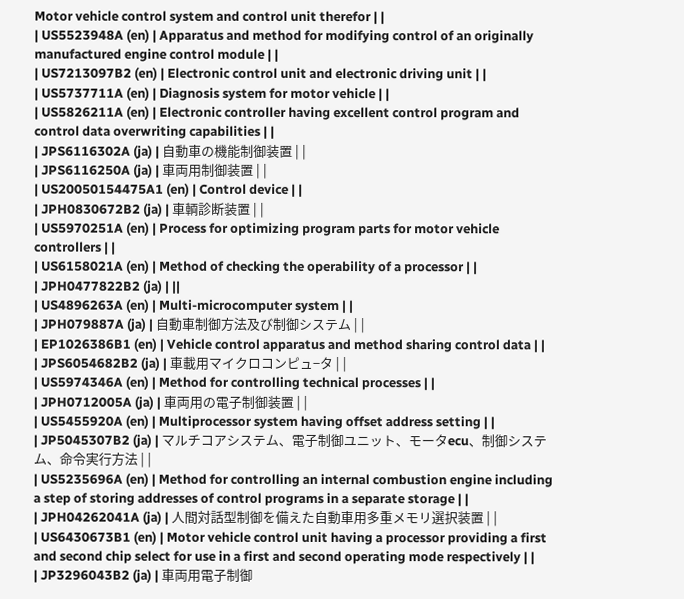Motor vehicle control system and control unit therefor | |
| US5523948A (en) | Apparatus and method for modifying control of an originally manufactured engine control module | |
| US7213097B2 (en) | Electronic control unit and electronic driving unit | |
| US5737711A (en) | Diagnosis system for motor vehicle | |
| US5826211A (en) | Electronic controller having excellent control program and control data overwriting capabilities | |
| JPS6116302A (ja) | 自動車の機能制御装置 | |
| JPS6116250A (ja) | 車両用制御装置 | |
| US20050154475A1 (en) | Control device | |
| JPH0830672B2 (ja) | 車輌診断装置 | |
| US5970251A (en) | Process for optimizing program parts for motor vehicle controllers | |
| US6158021A (en) | Method of checking the operability of a processor | |
| JPH0477822B2 (ja) | ||
| US4896263A (en) | Multi-microcomputer system | |
| JPH079887A (ja) | 自動車制御方法及び制御システム | |
| EP1026386B1 (en) | Vehicle control apparatus and method sharing control data | |
| JPS6054682B2 (ja) | 車載用マイクロコンピュ−タ | |
| US5974346A (en) | Method for controlling technical processes | |
| JPH0712005A (ja) | 車両用の電子制御装置 | |
| US5455920A (en) | Multiprocessor system having offset address setting | |
| JP5045307B2 (ja) | マルチコアシステム、電子制御ユニット、モータecu、制御システム、命令実行方法 | |
| US5235696A (en) | Method for controlling an internal combustion engine including a step of storing addresses of control programs in a separate storage | |
| JPH04262041A (ja) | 人間対話型制御を備えた自動車用多重メモリ選択装置 | |
| US6430673B1 (en) | Motor vehicle control unit having a processor providing a first and second chip select for use in a first and second operating mode respectively | |
| JP3296043B2 (ja) | 車両用電子制御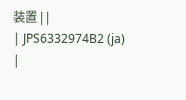装置 | |
| JPS6332974B2 (ja) |